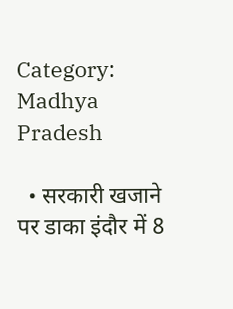Category: Madhya Pradesh

  • सरकारी खजाने पर डाका इंदौर में 8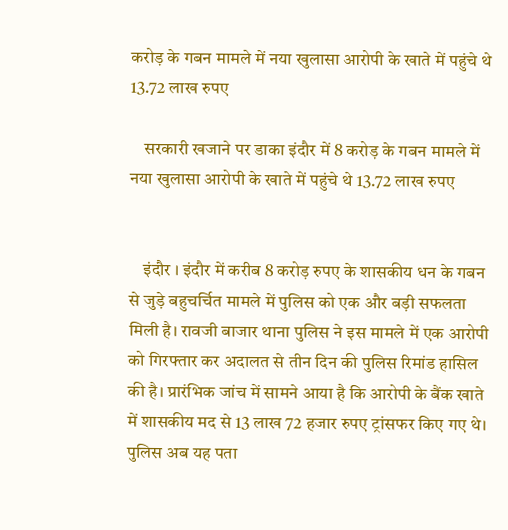करोड़ के गबन मामले में नया खुलासा आरोपी के खाते में पहुंचे थे 13.72 लाख रुपए

    सरकारी खजाने पर डाका इंदौर में 8 करोड़ के गबन मामले में नया खुलासा आरोपी के खाते में पहुंचे थे 13.72 लाख रुपए


    इंदौर । इंदौर में करीब 8 करोड़ रुपए के शासकीय धन के गबन से जुड़े बहुचर्चित मामले में पुलिस को एक और बड़ी सफलता मिली है। रावजी बाजार थाना पुलिस ने इस मामले में एक आरोपी को गिरफ्तार कर अदालत से तीन दिन की पुलिस रिमांड हासिल की है। प्रारंभिक जांच में सामने आया है कि आरोपी के बैंक खाते में शासकीय मद से 13 लाख 72 हजार रुपए ट्रांसफर किए गए थे। पुलिस अब यह पता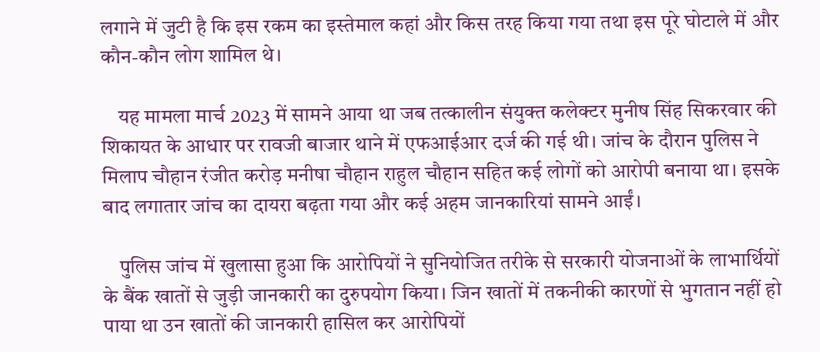लगाने में जुटी है कि इस रकम का इस्तेमाल कहां और किस तरह किया गया तथा इस पूरे घोटाले में और कौन-कौन लोग शामिल थे।

    यह मामला मार्च 2023 में सामने आया था जब तत्कालीन संयुक्त कलेक्टर मुनीष सिंह सिकरवार की शिकायत के आधार पर रावजी बाजार थाने में एफआईआर दर्ज की गई थी। जांच के दौरान पुलिस ने मिलाप चौहान रंजीत करोड़ मनीषा चौहान राहुल चौहान सहित कई लोगों को आरोपी बनाया था। इसके बाद लगातार जांच का दायरा बढ़ता गया और कई अहम जानकारियां सामने आईं।

    पुलिस जांच में खुलासा हुआ कि आरोपियों ने सुनियोजित तरीके से सरकारी योजनाओं के लाभार्थियों के बैंक खातों से जुड़ी जानकारी का दुरुपयोग किया। जिन खातों में तकनीकी कारणों से भुगतान नहीं हो पाया था उन खातों की जानकारी हासिल कर आरोपियों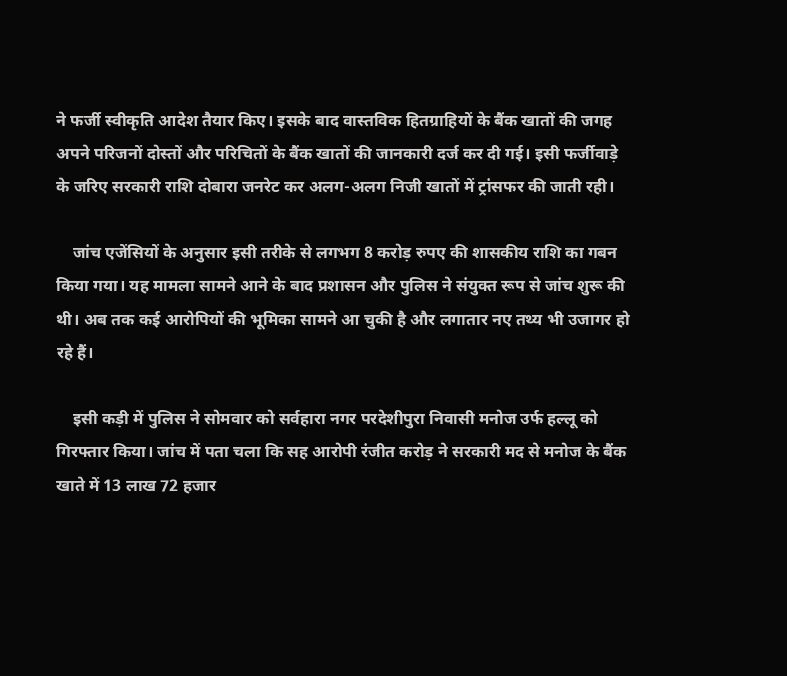ने फर्जी स्वीकृति आदेश तैयार किए। इसके बाद वास्तविक हितग्राहियों के बैंक खातों की जगह अपने परिजनों दोस्तों और परिचितों के बैंक खातों की जानकारी दर्ज कर दी गई। इसी फर्जीवाड़े के जरिए सरकारी राशि दोबारा जनरेट कर अलग-अलग निजी खातों में ट्रांसफर की जाती रही।

    जांच एजेंसियों के अनुसार इसी तरीके से लगभग 8 करोड़ रुपए की शासकीय राशि का गबन किया गया। यह मामला सामने आने के बाद प्रशासन और पुलिस ने संयुक्त रूप से जांच शुरू की थी। अब तक कई आरोपियों की भूमिका सामने आ चुकी है और लगातार नए तथ्य भी उजागर हो रहे हैं।

    इसी कड़ी में पुलिस ने सोमवार को सर्वहारा नगर परदेशीपुरा निवासी मनोज उर्फ हल्लू को गिरफ्तार किया। जांच में पता चला कि सह आरोपी रंजीत करोड़ ने सरकारी मद से मनोज के बैंक खाते में 13 लाख 72 हजार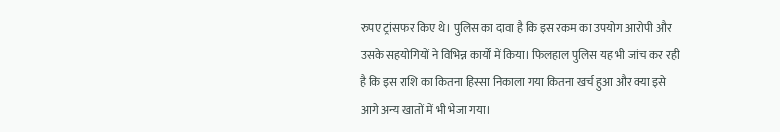रुपए ट्रांसफर किए थे। पुलिस का दावा है कि इस रकम का उपयोग आरोपी और उसके सहयोगियों ने विभिन्न कार्यों में किया। फिलहाल पुलिस यह भी जांच कर रही है कि इस राशि का कितना हिस्सा निकाला गया कितना खर्च हुआ और क्या इसे आगे अन्य खातों में भी भेजा गया।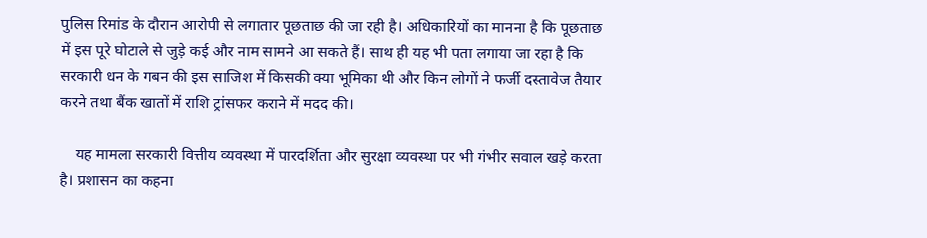पुलिस रिमांड के दौरान आरोपी से लगातार पूछताछ की जा रही है। अधिकारियों का मानना है कि पूछताछ में इस पूरे घोटाले से जुड़े कई और नाम सामने आ सकते हैं। साथ ही यह भी पता लगाया जा रहा है कि सरकारी धन के गबन की इस साजिश में किसकी क्या भूमिका थी और किन लोगों ने फर्जी दस्तावेज तैयार करने तथा बैंक खातों में राशि ट्रांसफर कराने में मदद की।

    यह मामला सरकारी वित्तीय व्यवस्था में पारदर्शिता और सुरक्षा व्यवस्था पर भी गंभीर सवाल खड़े करता है। प्रशासन का कहना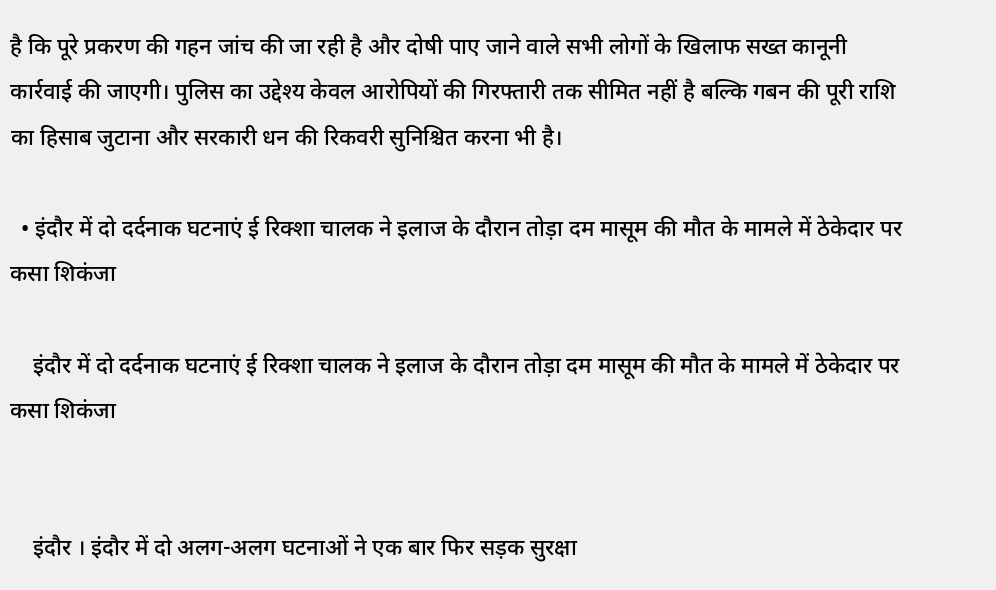है कि पूरे प्रकरण की गहन जांच की जा रही है और दोषी पाए जाने वाले सभी लोगों के खिलाफ सख्त कानूनी कार्रवाई की जाएगी। पुलिस का उद्देश्य केवल आरोपियों की गिरफ्तारी तक सीमित नहीं है बल्कि गबन की पूरी राशि का हिसाब जुटाना और सरकारी धन की रिकवरी सुनिश्चित करना भी है।

  • इंदौर में दो दर्दनाक घटनाएं ई रिक्शा चालक ने इलाज के दौरान तोड़ा दम मासूम की मौत के मामले में ठेकेदार पर कसा शिकंजा

    इंदौर में दो दर्दनाक घटनाएं ई रिक्शा चालक ने इलाज के दौरान तोड़ा दम मासूम की मौत के मामले में ठेकेदार पर कसा शिकंजा


    इंदौर । इंदौर में दो अलग-अलग घटनाओं ने एक बार फिर सड़क सुरक्षा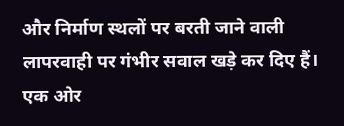और निर्माण स्थलों पर बरती जाने वाली लापरवाही पर गंभीर सवाल खड़े कर दिए हैं। एक ओर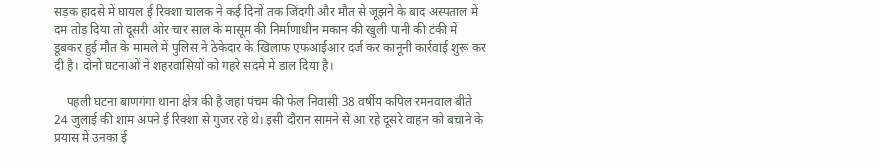सड़क हादसे में घायल ई रिक्शा चालक ने कई दिनों तक जिंदगी और मौत से जूझने के बाद अस्पताल में दम तोड़ दिया तो दूसरी ओर चार साल के मासूम की निर्माणाधीन मकान की खुली पानी की टंकी में डूबकर हुई मौत के मामले में पुलिस ने ठेकेदार के खिलाफ एफआईआर दर्ज कर कानूनी कार्रवाई शुरू कर दी है। दोनों घटनाओं ने शहरवासियों को गहरे सदमे में डाल दिया है।

    पहली घटना बाणगंगा थाना क्षेत्र की है जहां पंचम की फेल निवासी 38 वर्षीय कपिल रमनवाल बीते 24 जुलाई की शाम अपने ई रिक्शा से गुजर रहे थे। इसी दौरान सामने से आ रहे दूसरे वाहन को बचाने के प्रयास में उनका ई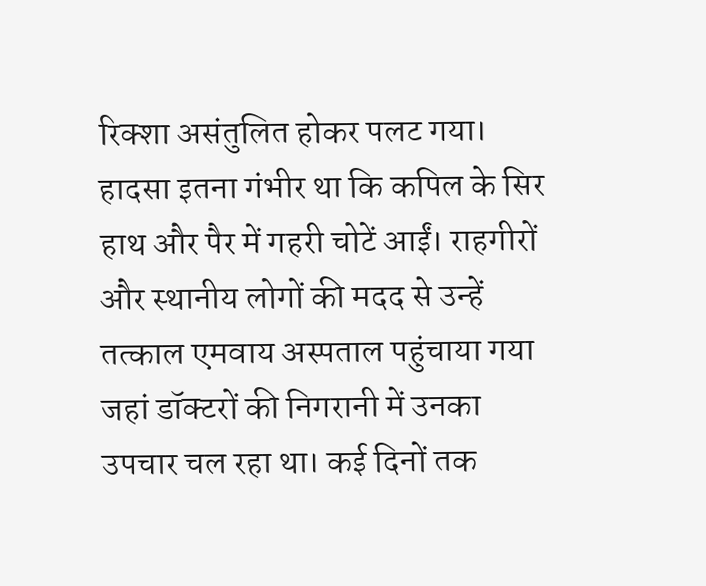रिक्शा असंतुलित होकर पलट गया। हादसा इतना गंभीर था कि कपिल के सिर हाथ और पैर में गहरी चोटें आईं। राहगीरों और स्थानीय लोगों की मदद से उन्हें तत्काल एमवाय अस्पताल पहुंचाया गया जहां डॉक्टरों की निगरानी में उनका उपचार चल रहा था। कई दिनों तक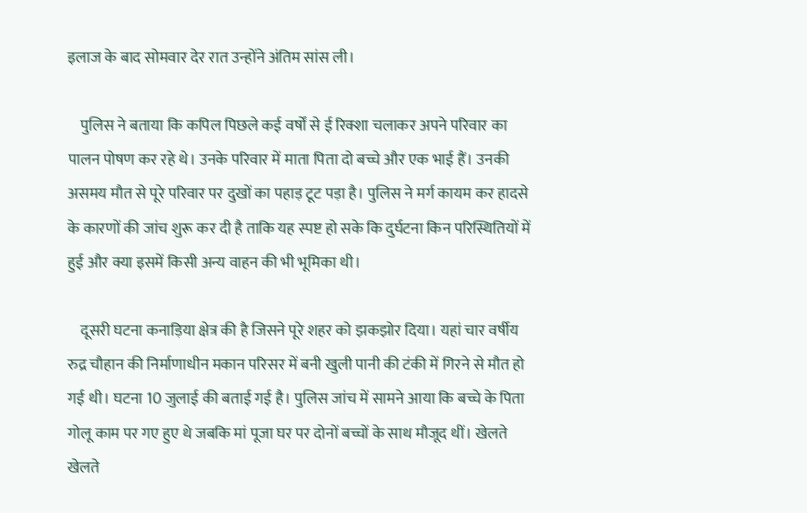इलाज के बाद सोमवार देर रात उन्होंने अंतिम सांस ली।

    पुलिस ने बताया कि कपिल पिछले कई वर्षों से ई रिक्शा चलाकर अपने परिवार का पालन पोषण कर रहे थे। उनके परिवार में माता पिता दो बच्चे और एक भाई हैं। उनकी असमय मौत से पूरे परिवार पर दुखों का पहाड़ टूट पड़ा है। पुलिस ने मर्ग कायम कर हादसे के कारणों की जांच शुरू कर दी है ताकि यह स्पष्ट हो सके कि दुर्घटना किन परिस्थितियों में हुई और क्या इसमें किसी अन्य वाहन की भी भूमिका थी।

    दूसरी घटना कनाड़िया क्षेत्र की है जिसने पूरे शहर को झकझोर दिया। यहां चार वर्षीय रुद्र चौहान की निर्माणाधीन मकान परिसर में बनी खुली पानी की टंकी में गिरने से मौत हो गई थी। घटना 10 जुलाई की बताई गई है। पुलिस जांच में सामने आया कि बच्चे के पिता गोलू काम पर गए हुए थे जबकि मां पूजा घर पर दोनों बच्चों के साथ मौजूद थीं। खेलते खेलते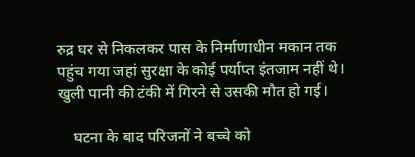रुद्र घर से निकलकर पास के निर्माणाधीन मकान तक पहुंच गया जहां सुरक्षा के कोई पर्याप्त इंतजाम नहीं थे। खुली पानी की टंकी में गिरने से उसकी मौत हो गई।

    घटना के बाद परिजनों ने बच्चे को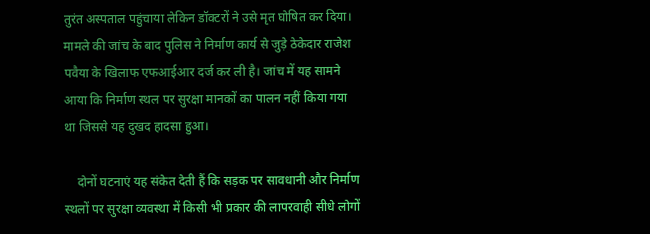तुरंत अस्पताल पहुंचाया लेकिन डॉक्टरों ने उसे मृत घोषित कर दिया। मामले की जांच के बाद पुलिस ने निर्माण कार्य से जुड़े ठेकेदार राजेश पवैया के खिलाफ एफआईआर दर्ज कर ली है। जांच में यह सामने आया कि निर्माण स्थल पर सुरक्षा मानकों का पालन नहीं किया गया था जिससे यह दुखद हादसा हुआ।

    दोनों घटनाएं यह संकेत देती हैं कि सड़क पर सावधानी और निर्माण स्थलों पर सुरक्षा व्यवस्था में किसी भी प्रकार की लापरवाही सीधे लोगों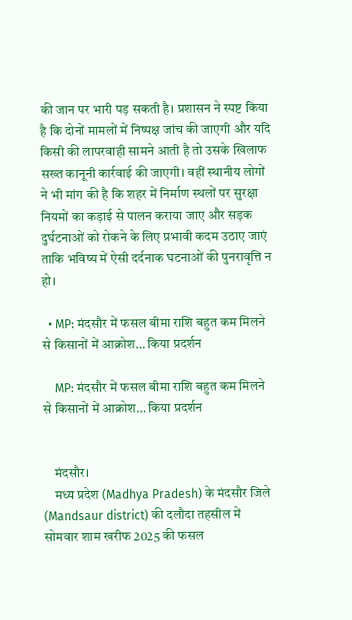की जान पर भारी पड़ सकती है। प्रशासन ने स्पष्ट किया है कि दोनों मामलों में निष्पक्ष जांच की जाएगी और यदि किसी की लापरवाही सामने आती है तो उसके खिलाफ सख्त कानूनी कार्रवाई की जाएगी। वहीं स्थानीय लोगों ने भी मांग की है कि शहर में निर्माण स्थलों पर सुरक्षा नियमों का कड़ाई से पालन कराया जाए और सड़क दुर्घटनाओं को रोकने के लिए प्रभावी कदम उठाए जाएं ताकि भविष्य में ऐसी दर्दनाक घटनाओं की पुनरावृत्ति न हो।

  • MP: मंदसौर में फसल बीमा राशि बहुत कम मिलने से किसानों में आक्रोश… किया प्रदर्शन

    MP: मंदसौर में फसल बीमा राशि बहुत कम मिलने से किसानों में आक्रोश… किया प्रदर्शन


    मंदसौर।
    मध्य प्रदेश (Madhya Pradesh) के मंदसौर जिले (Mandsaur district) की दलौदा तहसील में सोमवार शाम खरीफ 2025 की फसल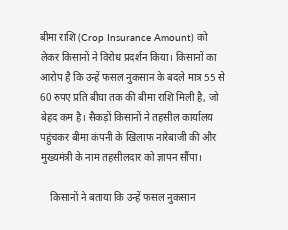बीमा राशि (Crop Insurance Amount) को लेकर किसानों ने विरोध प्रदर्शन किया। किसानों का आरोप है कि उन्हें फसल नुकसान के बदले मात्र 55 से 60 रुपए प्रति बीघा तक की बीमा राशि मिली है, जो बेहद कम है। सैकड़ों किसानों ने तहसील कार्यालय पहुंचकर बीमा कंपनी के खिलाफ नारेबाजी की और मुख्यमंत्री के नाम तहसीलदार को ज्ञापन सौंपा।

    किसानों ने बताया कि उन्हें फसल नुकसान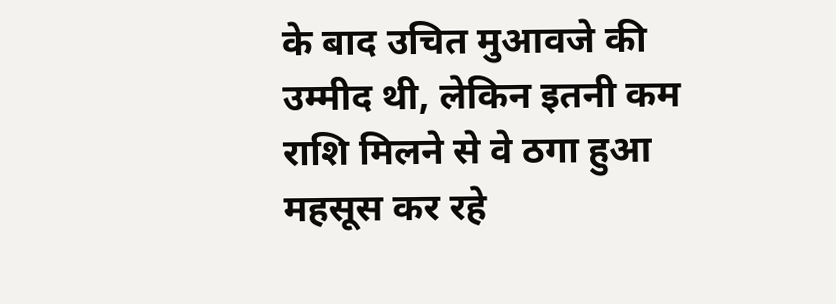के बाद उचित मुआवजे की उम्मीद थी, लेकिन इतनी कम राशि मिलने से वे ठगा हुआ महसूस कर रहे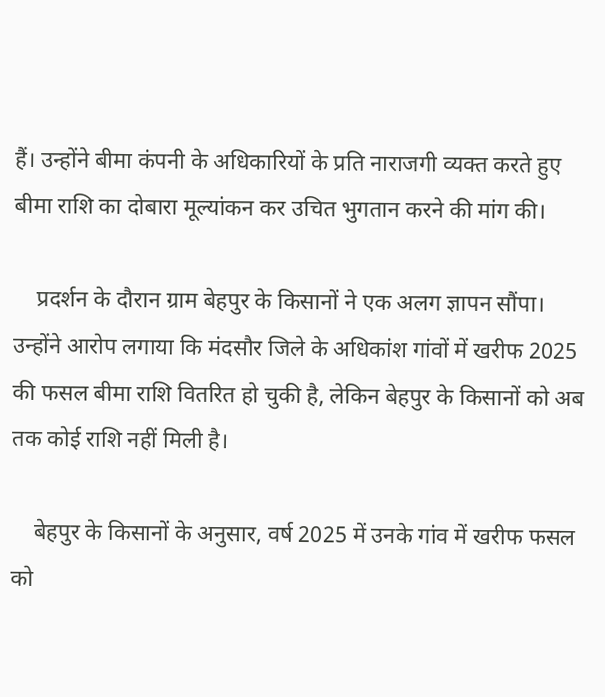हैं। उन्होंने बीमा कंपनी के अधिकारियों के प्रति नाराजगी व्यक्त करते हुए बीमा राशि का दोबारा मूल्यांकन कर उचित भुगतान करने की मांग की।

    प्रदर्शन के दौरान ग्राम बेहपुर के किसानों ने एक अलग ज्ञापन सौंपा। उन्होंने आरोप लगाया कि मंदसौर जिले के अधिकांश गांवों में खरीफ 2025 की फसल बीमा राशि वितरित हो चुकी है, लेकिन बेहपुर के किसानों को अब तक कोई राशि नहीं मिली है।

    बेहपुर के किसानों के अनुसार, वर्ष 2025 में उनके गांव में खरीफ फसल को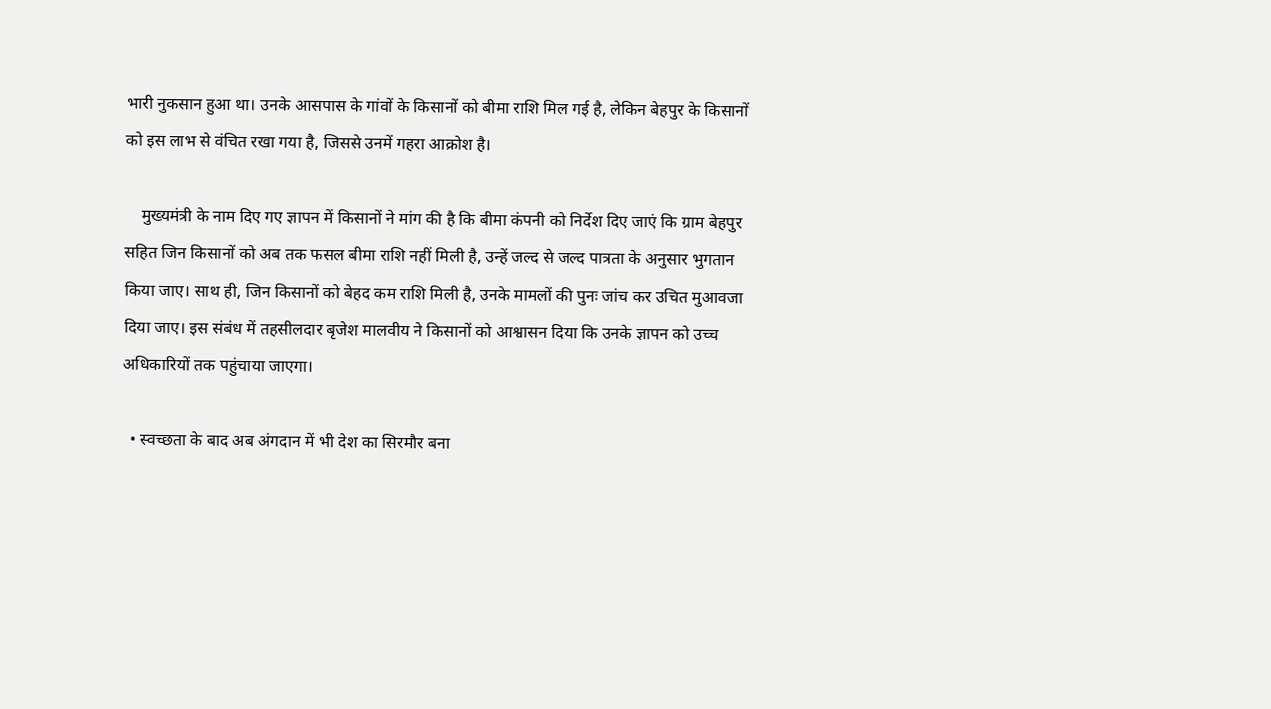भारी नुकसान हुआ था। उनके आसपास के गांवों के किसानों को बीमा राशि मिल गई है, लेकिन बेहपुर के किसानों को इस लाभ से वंचित रखा गया है, जिससे उनमें गहरा आक्रोश है।

    मुख्यमंत्री के नाम दिए गए ज्ञापन में किसानों ने मांग की है कि बीमा कंपनी को निर्देश दिए जाएं कि ग्राम बेहपुर सहित जिन किसानों को अब तक फसल बीमा राशि नहीं मिली है, उन्हें जल्द से जल्द पात्रता के अनुसार भुगतान किया जाए। साथ ही, जिन किसानों को बेहद कम राशि मिली है, उनके मामलों की पुनः जांच कर उचित मुआवजा दिया जाए। इस संबंध में तहसीलदार बृजेश मालवीय ने किसानों को आश्वासन दिया कि उनके ज्ञापन को उच्च अधिकारियों तक पहुंचाया जाएगा।

  • स्वच्छता के बाद अब अंगदान में भी देश का सिरमौर बना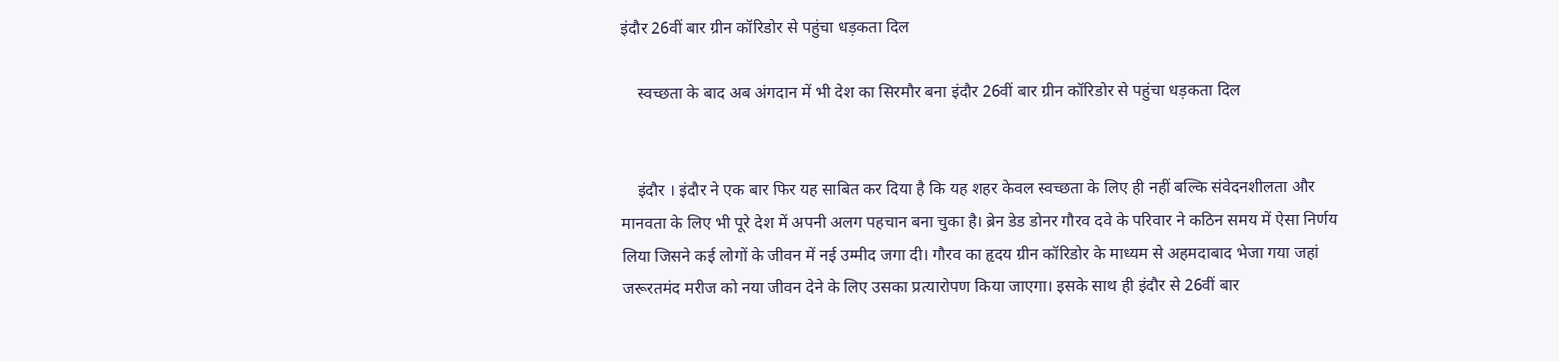इंदौर 26वीं बार ग्रीन कॉरिडोर से पहुंचा धड़कता दिल

    स्वच्छता के बाद अब अंगदान में भी देश का सिरमौर बना इंदौर 26वीं बार ग्रीन कॉरिडोर से पहुंचा धड़कता दिल


    इंदौर । इंदौर ने एक बार फिर यह साबित कर दिया है कि यह शहर केवल स्वच्छता के लिए ही नहीं बल्कि संवेदनशीलता और मानवता के लिए भी पूरे देश में अपनी अलग पहचान बना चुका है। ब्रेन डेड डोनर गौरव दवे के परिवार ने कठिन समय में ऐसा निर्णय लिया जिसने कई लोगों के जीवन में नई उम्मीद जगा दी। गौरव का हृदय ग्रीन कॉरिडोर के माध्यम से अहमदाबाद भेजा गया जहां जरूरतमंद मरीज को नया जीवन देने के लिए उसका प्रत्यारोपण किया जाएगा। इसके साथ ही इंदौर से 26वीं बार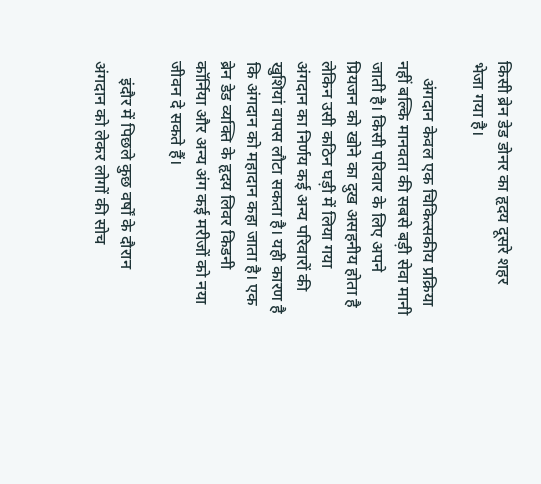किसी ब्रेन डेड डोनर का हृदय दूसरे शहर भेजा गया है।

    अंगदान केवल एक चिकित्सकीय प्रक्रिया नहीं बल्कि मानवता की सबसे बड़ी सेवा मानी जाती है। किसी परिवार के लिए अपने प्रियजन को खोने का दुख असहनीय होता है लेकिन उसी कठिन घड़ी में लिया गया अंगदान का निर्णय कई अन्य परिवारों की खुशियां वापस लौटा सकता है। यही कारण है कि अंगदान को महादान कहा जाता है। एक ब्रेन डेड व्यक्ति के हृदय लिवर किडनी कॉर्निया और अन्य अंग कई मरीजों को नया जीवन दे सकते हैं।

    इंदौर में पिछले कुछ वर्षों के दौरान अंगदान को लेकर लोगों की सोच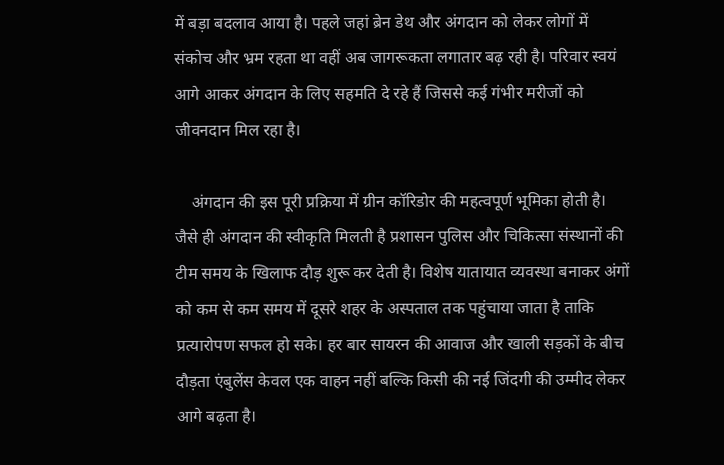में बड़ा बदलाव आया है। पहले जहां ब्रेन डेथ और अंगदान को लेकर लोगों में संकोच और भ्रम रहता था वहीं अब जागरूकता लगातार बढ़ रही है। परिवार स्वयं आगे आकर अंगदान के लिए सहमति दे रहे हैं जिससे कई गंभीर मरीजों को जीवनदान मिल रहा है।

    अंगदान की इस पूरी प्रक्रिया में ग्रीन कॉरिडोर की महत्वपूर्ण भूमिका होती है। जैसे ही अंगदान की स्वीकृति मिलती है प्रशासन पुलिस और चिकित्सा संस्थानों की टीम समय के खिलाफ दौड़ शुरू कर देती है। विशेष यातायात व्यवस्था बनाकर अंगों को कम से कम समय में दूसरे शहर के अस्पताल तक पहुंचाया जाता है ताकि प्रत्यारोपण सफल हो सके। हर बार सायरन की आवाज और खाली सड़कों के बीच दौड़ता एंबुलेंस केवल एक वाहन नहीं बल्कि किसी की नई जिंदगी की उम्मीद लेकर आगे बढ़ता है।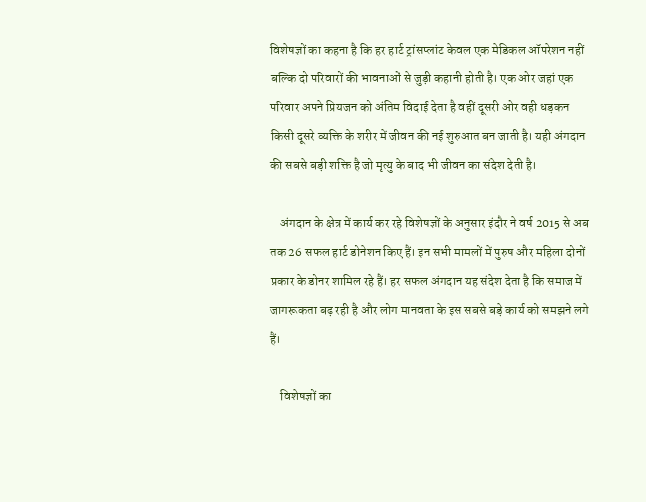विशेषज्ञों का कहना है कि हर हार्ट ट्रांसप्लांट केवल एक मेडिकल ऑपरेशन नहीं बल्कि दो परिवारों की भावनाओं से जुड़ी कहानी होती है। एक ओर जहां एक परिवार अपने प्रियजन को अंतिम विदाई देता है वहीं दूसरी ओर वही धड़कन किसी दूसरे व्यक्ति के शरीर में जीवन की नई शुरुआत बन जाती है। यही अंगदान की सबसे बड़ी शक्ति है जो मृत्यु के बाद भी जीवन का संदेश देती है।

    अंगदान के क्षेत्र में कार्य कर रहे विशेषज्ञों के अनुसार इंदौर ने वर्ष 2015 से अब तक 26 सफल हार्ट डोनेशन किए हैं। इन सभी मामलों में पुरुष और महिला दोनों प्रकार के डोनर शामिल रहे हैं। हर सफल अंगदान यह संदेश देता है कि समाज में जागरूकता बढ़ रही है और लोग मानवता के इस सबसे बड़े कार्य को समझने लगे हैं।

    विशेषज्ञों का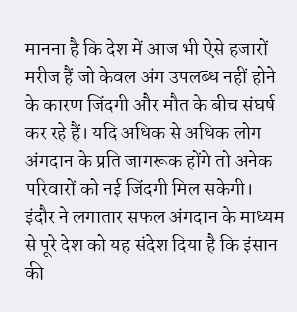मानना है कि देश में आज भी ऐसे हजारों मरीज हैं जो केवल अंग उपलब्ध नहीं होने के कारण जिंदगी और मौत के बीच संघर्ष कर रहे हैं। यदि अधिक से अधिक लोग अंगदान के प्रति जागरूक होंगे तो अनेक परिवारों को नई जिंदगी मिल सकेगी। इंदौर ने लगातार सफल अंगदान के माध्यम से पूरे देश को यह संदेश दिया है कि इंसान की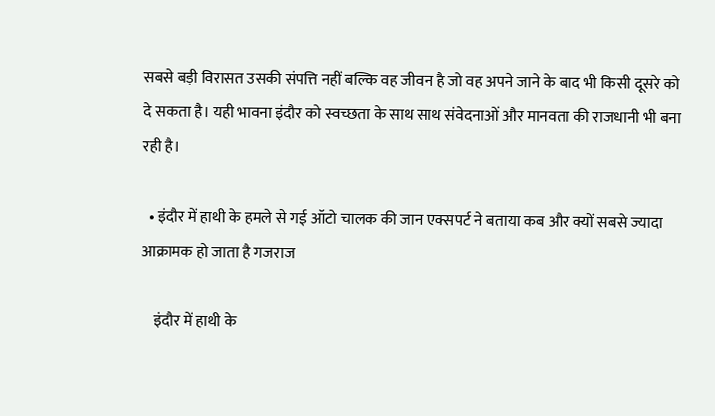सबसे बड़ी विरासत उसकी संपत्ति नहीं बल्कि वह जीवन है जो वह अपने जाने के बाद भी किसी दूसरे को दे सकता है। यही भावना इंदौर को स्वच्छता के साथ साथ संवेदनाओं और मानवता की राजधानी भी बना रही है।

  • इंदौर में हाथी के हमले से गई ऑटो चालक की जान एक्सपर्ट ने बताया कब और क्यों सबसे ज्यादा आक्रामक हो जाता है गजराज

    इंदौर में हाथी के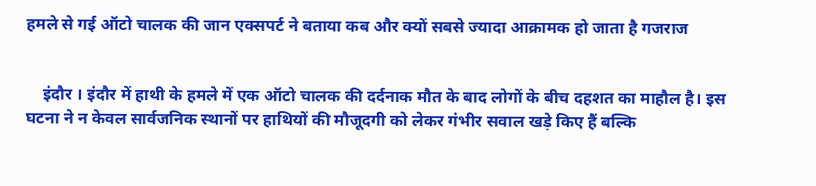हमले से गई ऑटो चालक की जान एक्सपर्ट ने बताया कब और क्यों सबसे ज्यादा आक्रामक हो जाता है गजराज


    इंदौर । इंदौर में हाथी के हमले में एक ऑटो चालक की दर्दनाक मौत के बाद लोगों के बीच दहशत का माहौल है। इस घटना ने न केवल सार्वजनिक स्थानों पर हाथियों की मौजूदगी को लेकर गंभीर सवाल खड़े किए हैं बल्कि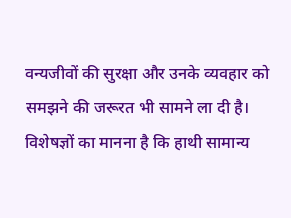वन्यजीवों की सुरक्षा और उनके व्यवहार को समझने की जरूरत भी सामने ला दी है। विशेषज्ञों का मानना है कि हाथी सामान्य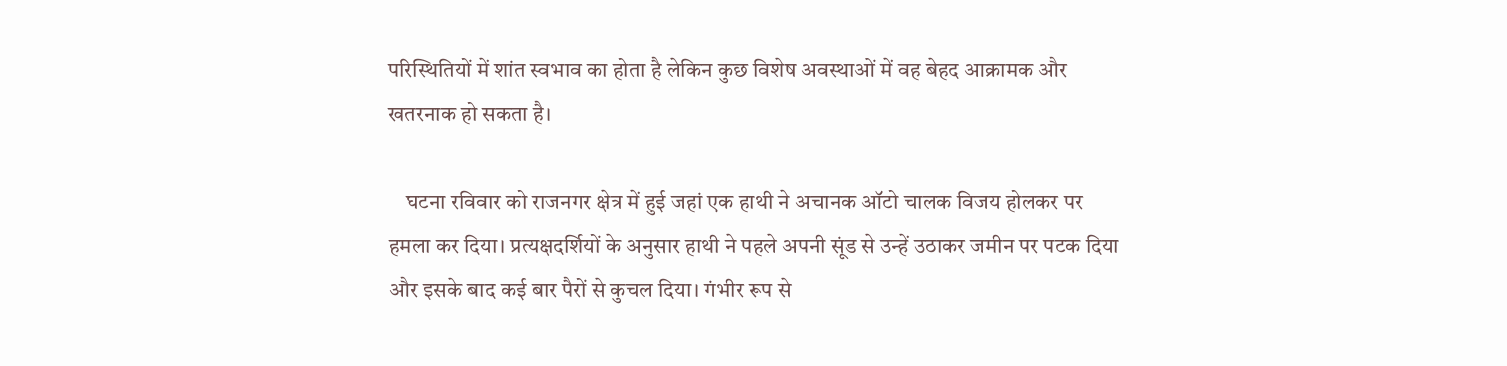परिस्थितियों में शांत स्वभाव का होता है लेकिन कुछ विशेष अवस्थाओं में वह बेहद आक्रामक और खतरनाक हो सकता है।

    घटना रविवार को राजनगर क्षेत्र में हुई जहां एक हाथी ने अचानक ऑटो चालक विजय होलकर पर हमला कर दिया। प्रत्यक्षदर्शियों के अनुसार हाथी ने पहले अपनी सूंड से उन्हें उठाकर जमीन पर पटक दिया और इसके बाद कई बार पैरों से कुचल दिया। गंभीर रूप से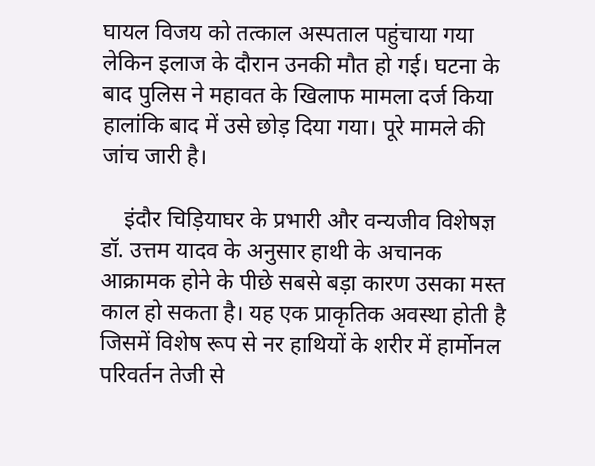घायल विजय को तत्काल अस्पताल पहुंचाया गया लेकिन इलाज के दौरान उनकी मौत हो गई। घटना के बाद पुलिस ने महावत के खिलाफ मामला दर्ज किया हालांकि बाद में उसे छोड़ दिया गया। पूरे मामले की जांच जारी है।

    इंदौर चिड़ियाघर के प्रभारी और वन्यजीव विशेषज्ञ डॉ. उत्तम यादव के अनुसार हाथी के अचानक आक्रामक होने के पीछे सबसे बड़ा कारण उसका मस्त काल हो सकता है। यह एक प्राकृतिक अवस्था होती है जिसमें विशेष रूप से नर हाथियों के शरीर में हार्मोनल परिवर्तन तेजी से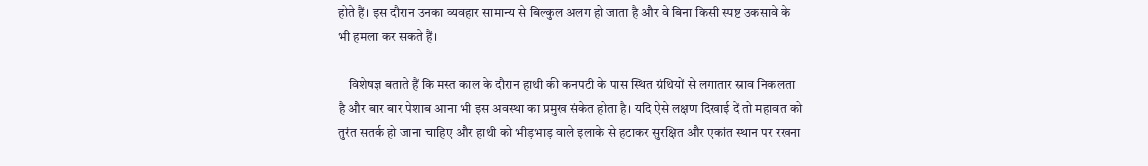होते हैं। इस दौरान उनका व्यवहार सामान्य से बिल्कुल अलग हो जाता है और वे बिना किसी स्पष्ट उकसावे के भी हमला कर सकते हैं।

    विशेषज्ञ बताते हैं कि मस्त काल के दौरान हाथी की कनपटी के पास स्थित ग्रंथियों से लगातार स्राव निकलता है और बार बार पेशाब आना भी इस अवस्था का प्रमुख संकेत होता है। यदि ऐसे लक्षण दिखाई दें तो महावत को तुरंत सतर्क हो जाना चाहिए और हाथी को भीड़भाड़ वाले इलाके से हटाकर सुरक्षित और एकांत स्थान पर रखना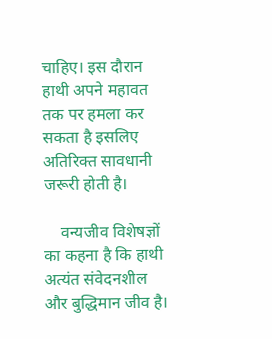चाहिए। इस दौरान हाथी अपने महावत तक पर हमला कर सकता है इसलिए अतिरिक्त सावधानी जरूरी होती है।

    वन्यजीव विशेषज्ञों का कहना है कि हाथी अत्यंत संवेदनशील और बुद्धिमान जीव है।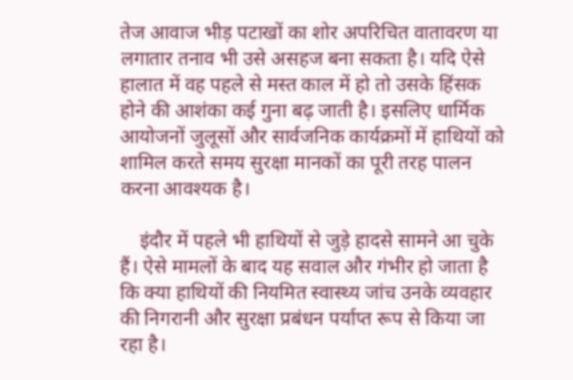तेज आवाज भीड़ पटाखों का शोर अपरिचित वातावरण या लगातार तनाव भी उसे असहज बना सकता है। यदि ऐसे हालात में वह पहले से मस्त काल में हो तो उसके हिंसक होने की आशंका कई गुना बढ़ जाती है। इसलिए धार्मिक आयोजनों जुलूसों और सार्वजनिक कार्यक्रमों में हाथियों को शामिल करते समय सुरक्षा मानकों का पूरी तरह पालन करना आवश्यक है।

    इंदौर में पहले भी हाथियों से जुड़े हादसे सामने आ चुके हैं। ऐसे मामलों के बाद यह सवाल और गंभीर हो जाता है कि क्या हाथियों की नियमित स्वास्थ्य जांच उनके व्यवहार की निगरानी और सुरक्षा प्रबंधन पर्याप्त रूप से किया जा रहा है।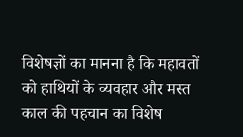विशेषज्ञों का मानना है कि महावतों को हाथियों के व्यवहार और मस्त काल की पहचान का विशेष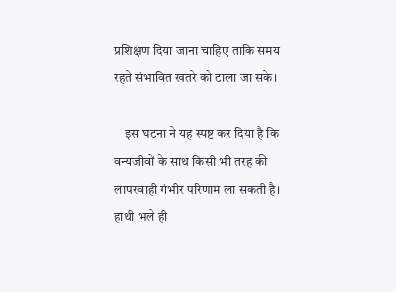प्रशिक्षण दिया जाना चाहिए ताकि समय रहते संभावित खतरे को टाला जा सके।

    इस घटना ने यह स्पष्ट कर दिया है कि वन्यजीवों के साथ किसी भी तरह की लापरवाही गंभीर परिणाम ला सकती है। हाथी भले ही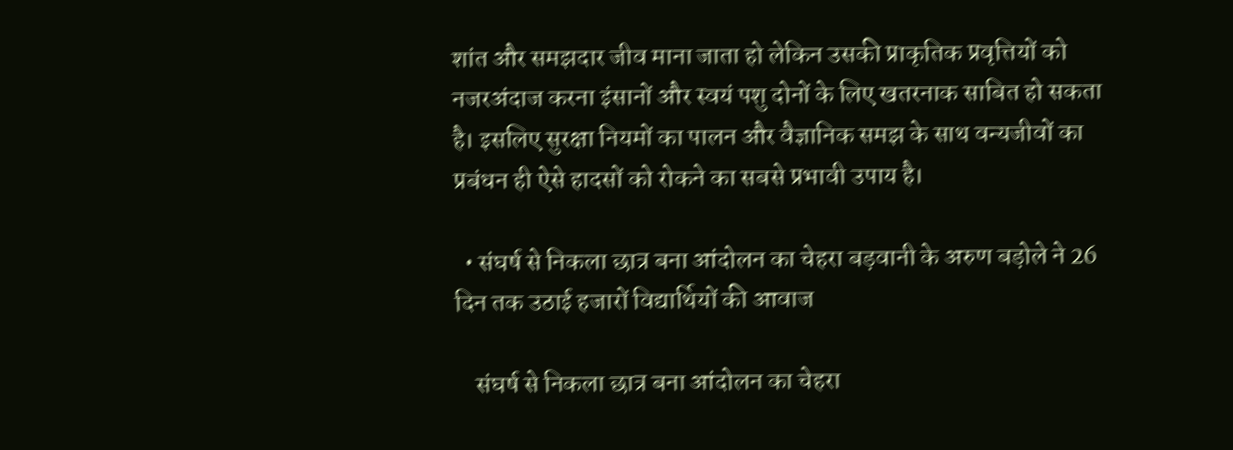शांत और समझदार जीव माना जाता हो लेकिन उसकी प्राकृतिक प्रवृत्तियों को नजरअंदाज करना इंसानों और स्वयं पशु दोनों के लिए खतरनाक साबित हो सकता है। इसलिए सुरक्षा नियमों का पालन और वैज्ञानिक समझ के साथ वन्यजीवों का प्रबंधन ही ऐसे हादसों को रोकने का सबसे प्रभावी उपाय है।

  • संघर्ष से निकला छात्र बना आंदोलन का चेहरा बड़वानी के अरुण बड़ोले ने 26 दिन तक उठाई हजारों विद्यार्थियों की आवाज

    संघर्ष से निकला छात्र बना आंदोलन का चेहरा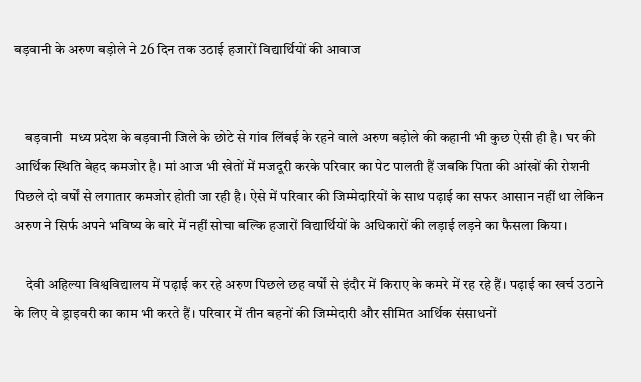बड़वानी के अरुण बड़ोले ने 26 दिन तक उठाई हजारों विद्यार्थियों की आवाज


    बड़वानी  मध्य प्रदेश के बड़वानी जिले के छोटे से गांव लिंबई के रहने वाले अरुण बड़ोले की कहानी भी कुछ ऐसी ही है। घर की आर्थिक स्थिति बेहद कमजोर है। मां आज भी खेतों में मजदूरी करके परिवार का पेट पालती हैं जबकि पिता की आंखों की रोशनी पिछले दो वर्षों से लगातार कमजोर होती जा रही है। ऐसे में परिवार की जिम्मेदारियों के साथ पढ़ाई का सफर आसान नहीं था लेकिन अरुण ने सिर्फ अपने भविष्य के बारे में नहीं सोचा बल्कि हजारों विद्यार्थियों के अधिकारों की लड़ाई लड़ने का फैसला किया।

    देवी अहिल्या विश्वविद्यालय में पढ़ाई कर रहे अरुण पिछले छह वर्षों से इंदौर में किराए के कमरे में रह रहे हैं। पढ़ाई का खर्च उठाने के लिए वे ड्राइवरी का काम भी करते हैं। परिवार में तीन बहनों की जिम्मेदारी और सीमित आर्थिक संसाधनों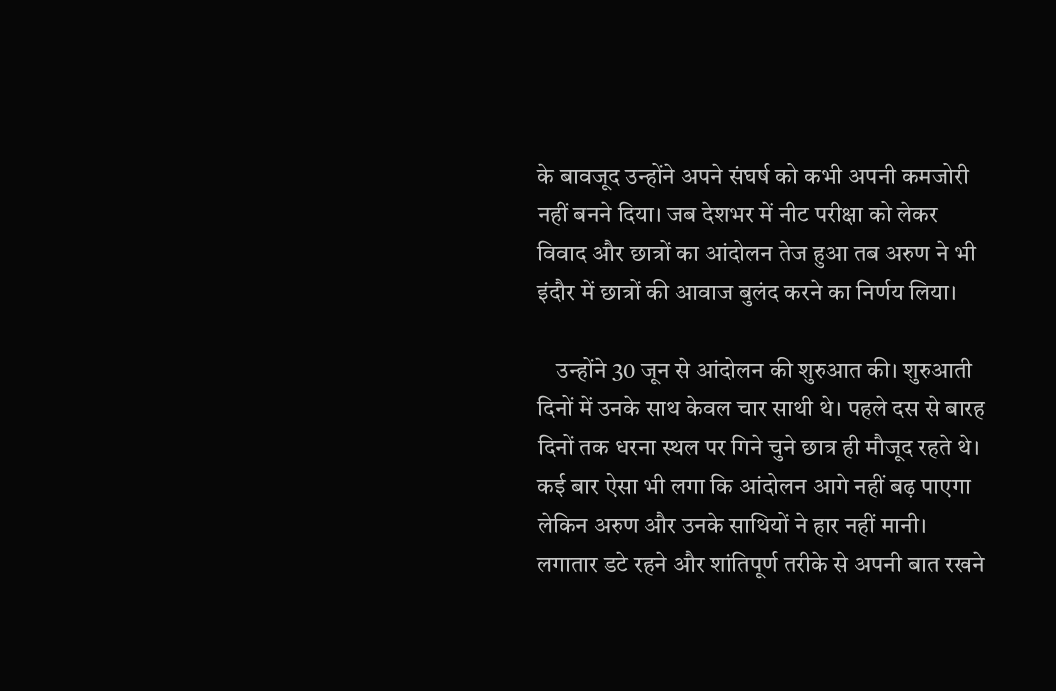के बावजूद उन्होंने अपने संघर्ष को कभी अपनी कमजोरी नहीं बनने दिया। जब देशभर में नीट परीक्षा को लेकर विवाद और छात्रों का आंदोलन तेज हुआ तब अरुण ने भी इंदौर में छात्रों की आवाज बुलंद करने का निर्णय लिया।

    उन्होंने 30 जून से आंदोलन की शुरुआत की। शुरुआती दिनों में उनके साथ केवल चार साथी थे। पहले दस से बारह दिनों तक धरना स्थल पर गिने चुने छात्र ही मौजूद रहते थे। कई बार ऐसा भी लगा कि आंदोलन आगे नहीं बढ़ पाएगा लेकिन अरुण और उनके साथियों ने हार नहीं मानी। लगातार डटे रहने और शांतिपूर्ण तरीके से अपनी बात रखने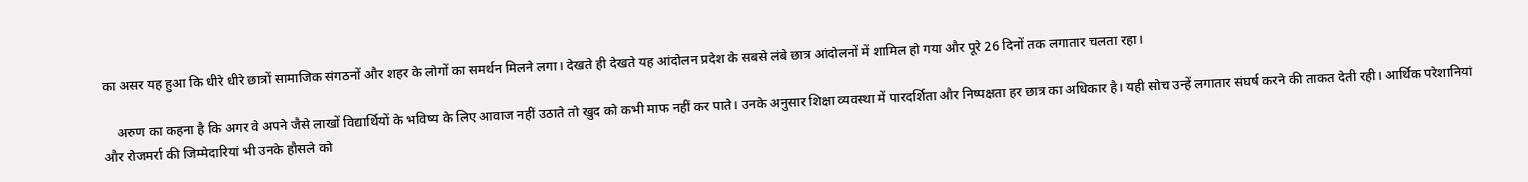का असर यह हुआ कि धीरे धीरे छात्रों सामाजिक संगठनों और शहर के लोगों का समर्थन मिलने लगा। देखते ही देखते यह आंदोलन प्रदेश के सबसे लंबे छात्र आंदोलनों में शामिल हो गया और पूरे 26 दिनों तक लगातार चलता रहा।

    अरुण का कहना है कि अगर वे अपने जैसे लाखों विद्यार्थियों के भविष्य के लिए आवाज नहीं उठाते तो खुद को कभी माफ नहीं कर पाते। उनके अनुसार शिक्षा व्यवस्था में पारदर्शिता और निष्पक्षता हर छात्र का अधिकार है। यही सोच उन्हें लगातार संघर्ष करने की ताकत देती रही। आर्थिक परेशानियां और रोजमर्रा की जिम्मेदारियां भी उनके हौसले को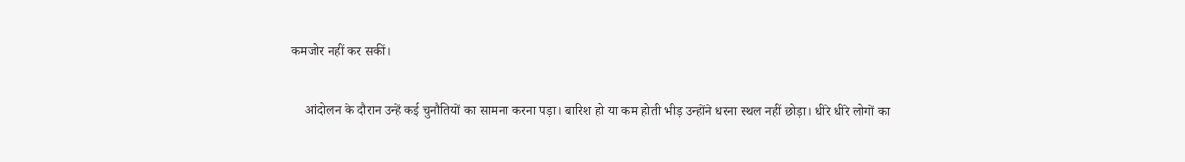कमजोर नहीं कर सकीं।

    आंदोलन के दौरान उन्हें कई चुनौतियों का सामना करना पड़ा। बारिश हो या कम होती भीड़ उन्होंने धरना स्थल नहीं छोड़ा। धीरे धीरे लोगों का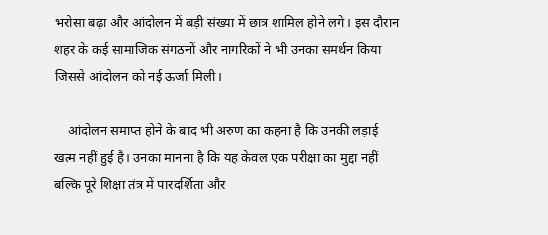भरोसा बढ़ा और आंदोलन में बड़ी संख्या में छात्र शामिल होने लगे। इस दौरान शहर के कई सामाजिक संगठनों और नागरिकों ने भी उनका समर्थन किया जिससे आंदोलन को नई ऊर्जा मिली।

    आंदोलन समाप्त होने के बाद भी अरुण का कहना है कि उनकी लड़ाई खत्म नहीं हुई है। उनका मानना है कि यह केवल एक परीक्षा का मुद्दा नहीं बल्कि पूरे शिक्षा तंत्र में पारदर्शिता और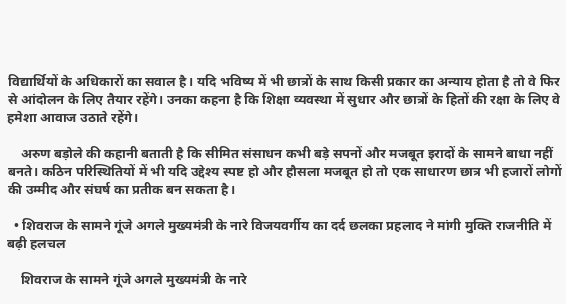विद्यार्थियों के अधिकारों का सवाल है। यदि भविष्य में भी छात्रों के साथ किसी प्रकार का अन्याय होता है तो वे फिर से आंदोलन के लिए तैयार रहेंगे। उनका कहना है कि शिक्षा व्यवस्था में सुधार और छात्रों के हितों की रक्षा के लिए वे हमेशा आवाज उठाते रहेंगे।

    अरुण बड़ोले की कहानी बताती है कि सीमित संसाधन कभी बड़े सपनों और मजबूत इरादों के सामने बाधा नहीं बनते। कठिन परिस्थितियों में भी यदि उद्देश्य स्पष्ट हो और हौसला मजबूत हो तो एक साधारण छात्र भी हजारों लोगों की उम्मीद और संघर्ष का प्रतीक बन सकता है।

  • शिवराज के सामने गूंजे अगले मुख्यमंत्री के नारे विजयवर्गीय का दर्द छलका प्रहलाद ने मांगी मुक्ति राजनीति में बढ़ी हलचल

    शिवराज के सामने गूंजे अगले मुख्यमंत्री के नारे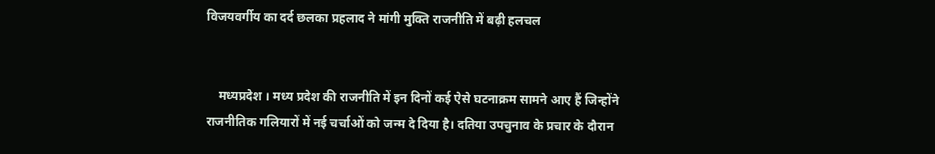विजयवर्गीय का दर्द छलका प्रहलाद ने मांगी मुक्ति राजनीति में बढ़ी हलचल


    मध्यप्रदेश । मध्य प्रदेश की राजनीति में इन दिनों कई ऐसे घटनाक्रम सामने आए हैं जिन्होंने राजनीतिक गलियारों में नई चर्चाओं को जन्म दे दिया है। दतिया उपचुनाव के प्रचार के दौरान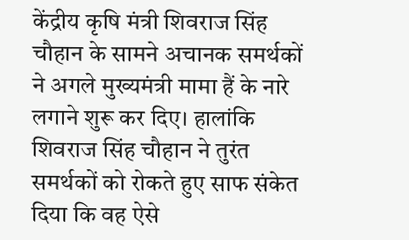केंद्रीय कृषि मंत्री शिवराज सिंह चौहान के सामने अचानक समर्थकों ने अगले मुख्यमंत्री मामा हैं के नारे लगाने शुरू कर दिए। हालांकि शिवराज सिंह चौहान ने तुरंत समर्थकों को रोकते हुए साफ संकेत दिया कि वह ऐसे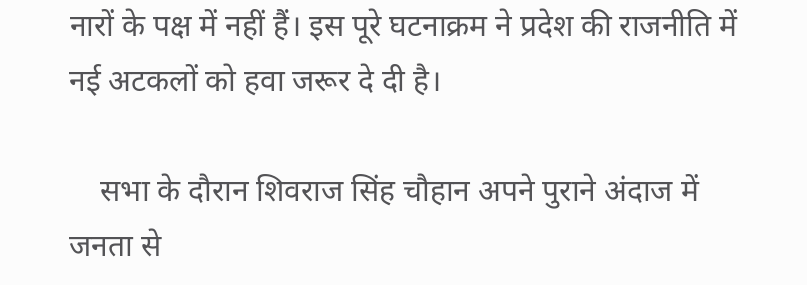नारों के पक्ष में नहीं हैं। इस पूरे घटनाक्रम ने प्रदेश की राजनीति में नई अटकलों को हवा जरूर दे दी है।

    सभा के दौरान शिवराज सिंह चौहान अपने पुराने अंदाज में जनता से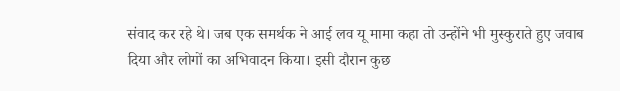संवाद कर रहे थे। जब एक समर्थक ने आई लव यू मामा कहा तो उन्होंने भी मुस्कुराते हुए जवाब दिया और लोगों का अभिवादन किया। इसी दौरान कुछ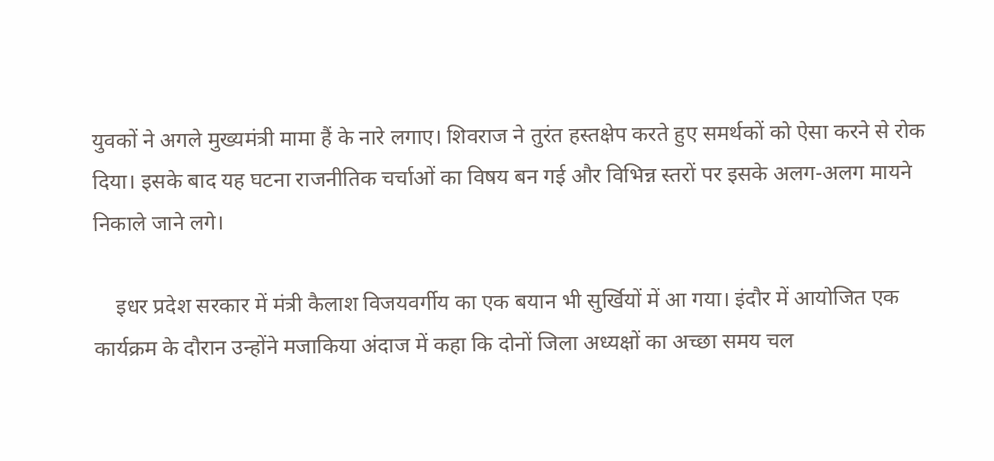युवकों ने अगले मुख्यमंत्री मामा हैं के नारे लगाए। शिवराज ने तुरंत हस्तक्षेप करते हुए समर्थकों को ऐसा करने से रोक दिया। इसके बाद यह घटना राजनीतिक चर्चाओं का विषय बन गई और विभिन्न स्तरों पर इसके अलग-अलग मायने निकाले जाने लगे।

    इधर प्रदेश सरकार में मंत्री कैलाश विजयवर्गीय का एक बयान भी सुर्खियों में आ गया। इंदौर में आयोजित एक कार्यक्रम के दौरान उन्होंने मजाकिया अंदाज में कहा कि दोनों जिला अध्यक्षों का अच्छा समय चल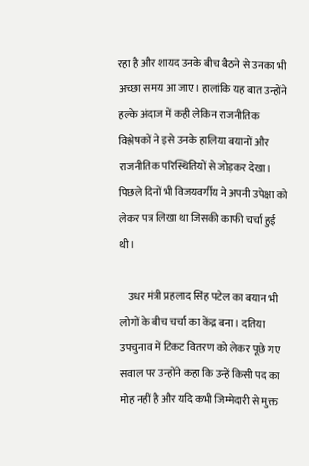रहा है और शायद उनके बीच बैठने से उनका भी अच्छा समय आ जाए। हालांकि यह बात उन्होंने हल्के अंदाज में कही लेकिन राजनीतिक विश्लेषकों ने इसे उनके हालिया बयानों और राजनीतिक परिस्थितियों से जोड़कर देखा। पिछले दिनों भी विजयवर्गीय ने अपनी उपेक्षा को लेकर पत्र लिखा था जिसकी काफी चर्चा हुई थी।

    उधर मंत्री प्रहलाद सिंह पटेल का बयान भी लोगों के बीच चर्चा का केंद्र बना। दतिया उपचुनाव में टिकट वितरण को लेकर पूछे गए सवाल पर उन्होंने कहा कि उन्हें किसी पद का मोह नहीं है और यदि कभी जिम्मेदारी से मुक्त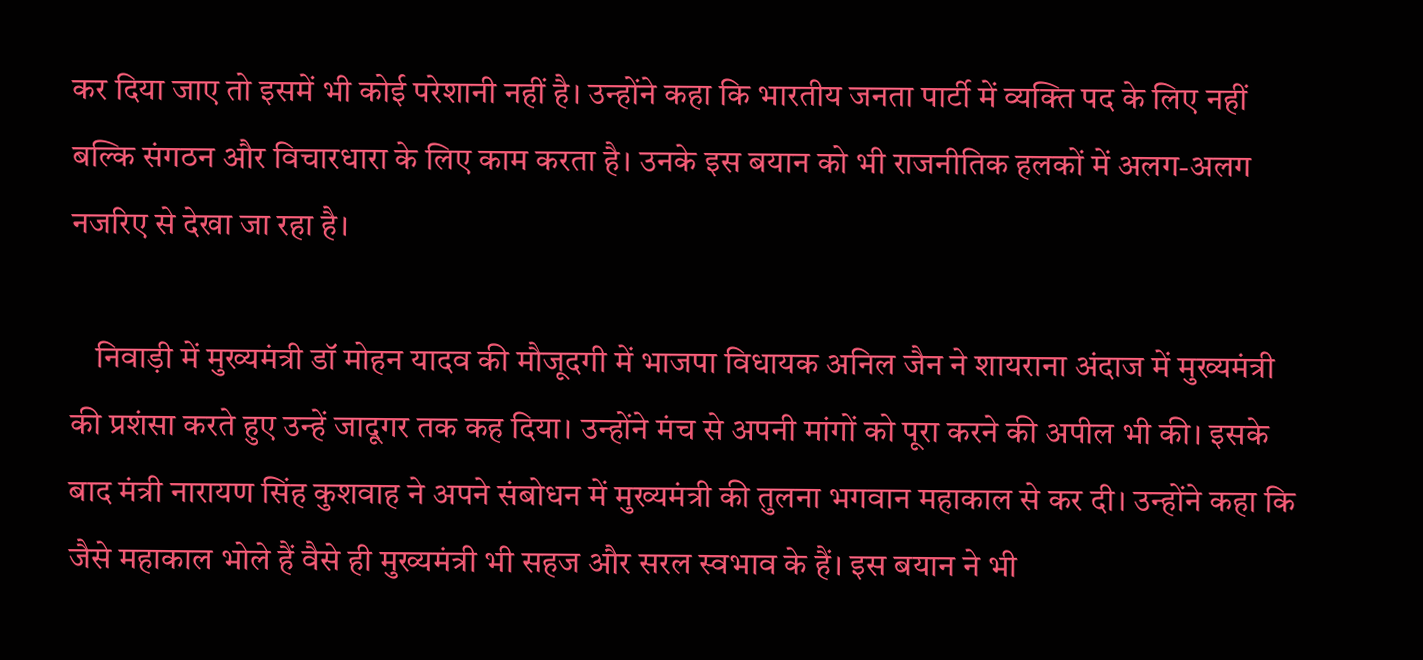कर दिया जाए तो इसमें भी कोई परेशानी नहीं है। उन्होंने कहा कि भारतीय जनता पार्टी में व्यक्ति पद के लिए नहीं बल्कि संगठन और विचारधारा के लिए काम करता है। उनके इस बयान को भी राजनीतिक हलकों में अलग-अलग नजरिए से देखा जा रहा है।

    निवाड़ी में मुख्यमंत्री डॉ मोहन यादव की मौजूदगी में भाजपा विधायक अनिल जैन ने शायराना अंदाज में मुख्यमंत्री की प्रशंसा करते हुए उन्हें जादूगर तक कह दिया। उन्होंने मंच से अपनी मांगों को पूरा करने की अपील भी की। इसके बाद मंत्री नारायण सिंह कुशवाह ने अपने संबोधन में मुख्यमंत्री की तुलना भगवान महाकाल से कर दी। उन्होंने कहा कि जैसे महाकाल भोले हैं वैसे ही मुख्यमंत्री भी सहज और सरल स्वभाव के हैं। इस बयान ने भी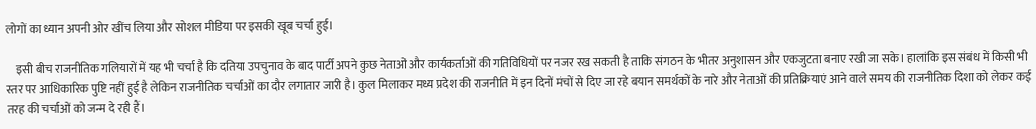लोगों का ध्यान अपनी ओर खींच लिया और सोशल मीडिया पर इसकी खूब चर्चा हुई।

    इसी बीच राजनीतिक गलियारों में यह भी चर्चा है कि दतिया उपचुनाव के बाद पार्टी अपने कुछ नेताओं और कार्यकर्ताओं की गतिविधियों पर नजर रख सकती है ताकि संगठन के भीतर अनुशासन और एकजुटता बनाए रखी जा सके। हालांकि इस संबंध में किसी भी स्तर पर आधिकारिक पुष्टि नहीं हुई है लेकिन राजनीतिक चर्चाओं का दौर लगातार जारी है। कुल मिलाकर मध्य प्रदेश की राजनीति में इन दिनों मंचों से दिए जा रहे बयान समर्थकों के नारे और नेताओं की प्रतिक्रियाएं आने वाले समय की राजनीतिक दिशा को लेकर कई तरह की चर्चाओं को जन्म दे रही हैं।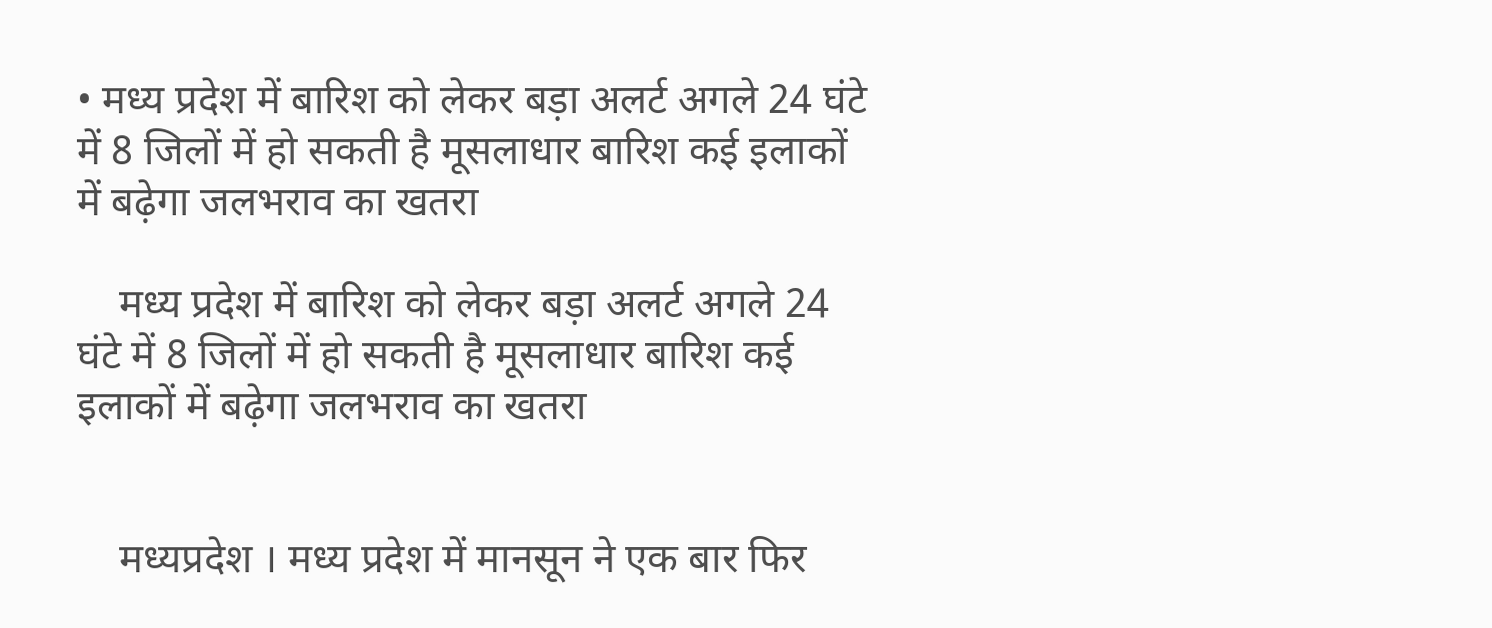• मध्य प्रदेश में बारिश को लेकर बड़ा अलर्ट अगले 24 घंटे में 8 जिलों में हो सकती है मूसलाधार बारिश कई इलाकों में बढ़ेगा जलभराव का खतरा

    मध्य प्रदेश में बारिश को लेकर बड़ा अलर्ट अगले 24 घंटे में 8 जिलों में हो सकती है मूसलाधार बारिश कई इलाकों में बढ़ेगा जलभराव का खतरा


    मध्यप्रदेश । मध्य प्रदेश में मानसून ने एक बार फिर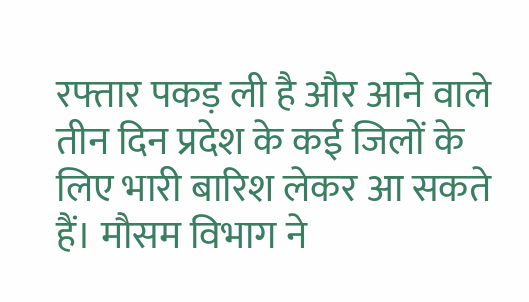रफ्तार पकड़ ली है और आने वाले तीन दिन प्रदेश के कई जिलों के लिए भारी बारिश लेकर आ सकते हैं। मौसम विभाग ने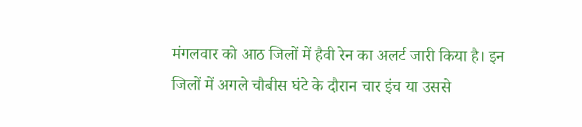मंगलवार को आठ जिलों में हैवी रेन का अलर्ट जारी किया है। इन जिलों में अगले चौबीस घंटे के दौरान चार इंच या उससे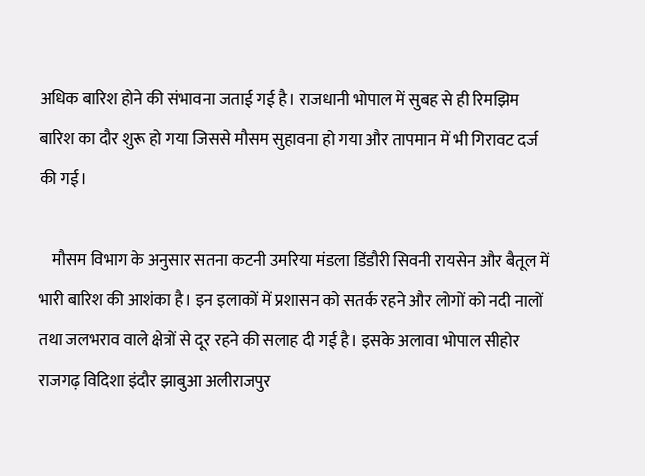अधिक बारिश होने की संभावना जताई गई है। राजधानी भोपाल में सुबह से ही रिमझिम बारिश का दौर शुरू हो गया जिससे मौसम सुहावना हो गया और तापमान में भी गिरावट दर्ज की गई।

    मौसम विभाग के अनुसार सतना कटनी उमरिया मंडला डिंडौरी सिवनी रायसेन और बैतूल में भारी बारिश की आशंका है। इन इलाकों में प्रशासन को सतर्क रहने और लोगों को नदी नालों तथा जलभराव वाले क्षेत्रों से दूर रहने की सलाह दी गई है। इसके अलावा भोपाल सीहोर राजगढ़ विदिशा इंदौर झाबुआ अलीराजपुर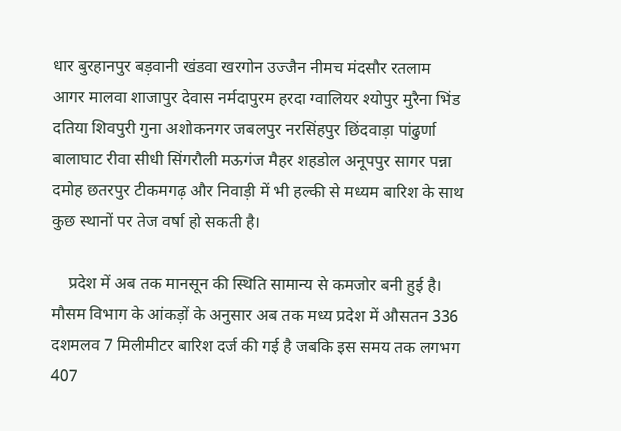धार बुरहानपुर बड़वानी खंडवा खरगोन उज्जैन नीमच मंदसौर रतलाम आगर मालवा शाजापुर देवास नर्मदापुरम हरदा ग्वालियर श्योपुर मुरैना भिंड दतिया शिवपुरी गुना अशोकनगर जबलपुर नरसिंहपुर छिंदवाड़ा पांढुर्णा बालाघाट रीवा सीधी सिंगरौली मऊगंज मैहर शहडोल अनूपपुर सागर पन्ना दमोह छतरपुर टीकमगढ़ और निवाड़ी में भी हल्की से मध्यम बारिश के साथ कुछ स्थानों पर तेज वर्षा हो सकती है।

    प्रदेश में अब तक मानसून की स्थिति सामान्य से कमजोर बनी हुई है। मौसम विभाग के आंकड़ों के अनुसार अब तक मध्य प्रदेश में औसतन 336 दशमलव 7 मिलीमीटर बारिश दर्ज की गई है जबकि इस समय तक लगभग 407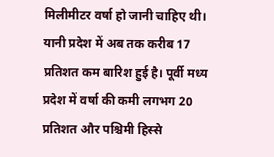मिलीमीटर वर्षा हो जानी चाहिए थी। यानी प्रदेश में अब तक करीब 17 प्रतिशत कम बारिश हुई है। पूर्वी मध्य प्रदेश में वर्षा की कमी लगभग 20 प्रतिशत और पश्चिमी हिस्से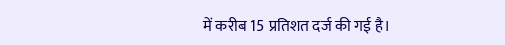में करीब 15 प्रतिशत दर्ज की गई है।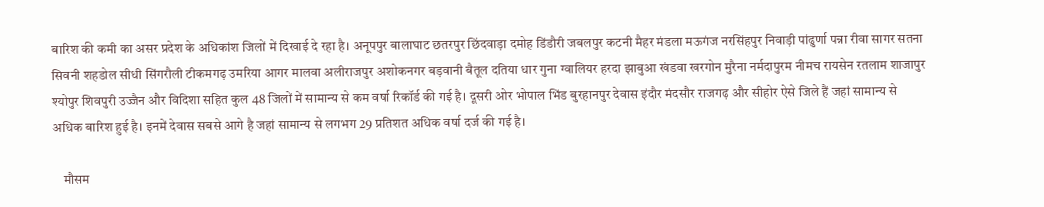बारिश की कमी का असर प्रदेश के अधिकांश जिलों में दिखाई दे रहा है। अनूपपुर बालाघाट छतरपुर छिंदवाड़ा दमोह डिंडौरी जबलपुर कटनी मैहर मंडला मऊगंज नरसिंहपुर निवाड़ी पांढुर्णा पन्ना रीवा सागर सतना सिवनी शहडोल सीधी सिंगरौली टीकमगढ़ उमरिया आगर मालवा अलीराजपुर अशोकनगर बड़वानी बैतूल दतिया धार गुना ग्वालियर हरदा झाबुआ खंडवा खरगोन मुरैना नर्मदापुरम नीमच रायसेन रतलाम शाजापुर श्योपुर शिवपुरी उज्जैन और विदिशा सहित कुल 48 जिलों में सामान्य से कम वर्षा रिकॉर्ड की गई है। दूसरी ओर भोपाल भिंड बुरहानपुर देवास इंदौर मंदसौर राजगढ़ और सीहोर ऐसे जिले हैं जहां सामान्य से अधिक बारिश हुई है। इनमें देवास सबसे आगे है जहां सामान्य से लगभग 29 प्रतिशत अधिक वर्षा दर्ज की गई है।

    मौसम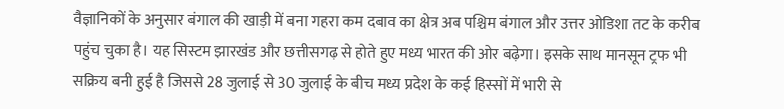वैज्ञानिकों के अनुसार बंगाल की खाड़ी में बना गहरा कम दबाव का क्षेत्र अब पश्चिम बंगाल और उत्तर ओडिशा तट के करीब पहुंच चुका है। यह सिस्टम झारखंड और छत्तीसगढ़ से होते हुए मध्य भारत की ओर बढ़ेगा। इसके साथ मानसून ट्रफ भी सक्रिय बनी हुई है जिससे 28 जुलाई से 30 जुलाई के बीच मध्य प्रदेश के कई हिस्सों में भारी से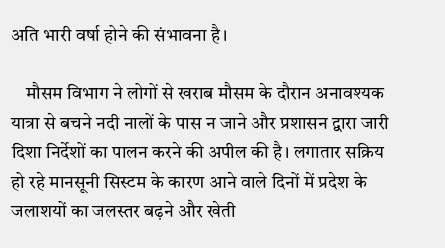अति भारी वर्षा होने की संभावना है।

    मौसम विभाग ने लोगों से खराब मौसम के दौरान अनावश्यक यात्रा से बचने नदी नालों के पास न जाने और प्रशासन द्वारा जारी दिशा निर्देशों का पालन करने की अपील की है। लगातार सक्रिय हो रहे मानसूनी सिस्टम के कारण आने वाले दिनों में प्रदेश के जलाशयों का जलस्तर बढ़ने और खेती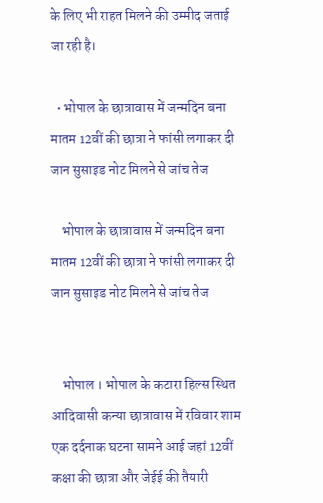के लिए भी राहत मिलने की उम्मीद जताई जा रही है।

  • भोपाल के छात्रावास में जन्मदिन बना मातम 12वीं की छात्रा ने फांसी लगाकर दी जान सुसाइड नोट मिलने से जांच तेज

    भोपाल के छात्रावास में जन्मदिन बना मातम 12वीं की छात्रा ने फांसी लगाकर दी जान सुसाइड नोट मिलने से जांच तेज


    भोपाल । भोपाल के कटारा हिल्स स्थित आदिवासी कन्या छात्रावास में रविवार शाम एक दर्दनाक घटना सामने आई जहां 12वीं कक्षा की छात्रा और जेईई की तैयारी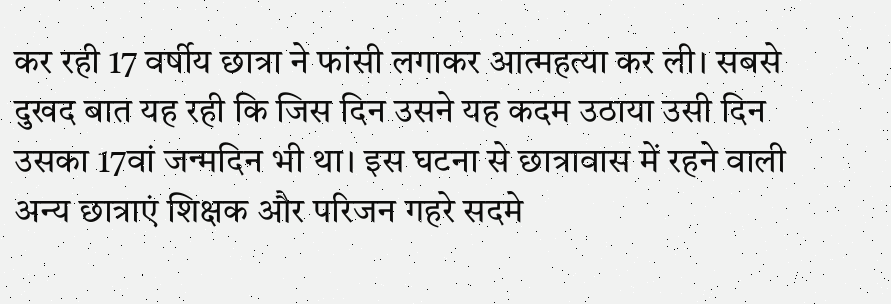कर रही 17 वर्षीय छात्रा ने फांसी लगाकर आत्महत्या कर ली। सबसे दुखद बात यह रही कि जिस दिन उसने यह कदम उठाया उसी दिन उसका 17वां जन्मदिन भी था। इस घटना से छात्रावास में रहने वाली अन्य छात्राएं शिक्षक और परिजन गहरे सदमे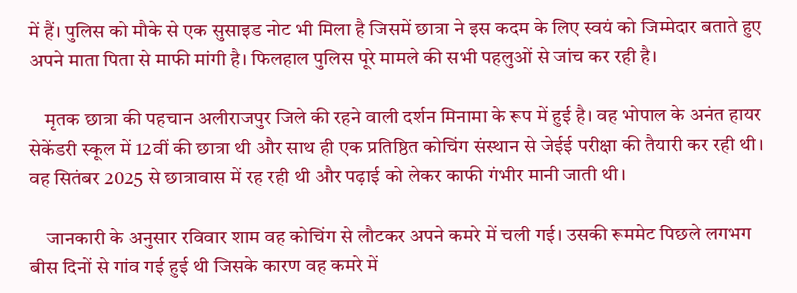में हैं। पुलिस को मौके से एक सुसाइड नोट भी मिला है जिसमें छात्रा ने इस कदम के लिए स्वयं को जिम्मेदार बताते हुए अपने माता पिता से माफी मांगी है। फिलहाल पुलिस पूरे मामले की सभी पहलुओं से जांच कर रही है।

    मृतक छात्रा की पहचान अलीराजपुर जिले की रहने वाली दर्शन मिनामा के रूप में हुई है। वह भोपाल के अनंत हायर सेकेंडरी स्कूल में 12वीं की छात्रा थी और साथ ही एक प्रतिष्ठित कोचिंग संस्थान से जेईई परीक्षा की तैयारी कर रही थी। वह सितंबर 2025 से छात्रावास में रह रही थी और पढ़ाई को लेकर काफी गंभीर मानी जाती थी।

    जानकारी के अनुसार रविवार शाम वह कोचिंग से लौटकर अपने कमरे में चली गई। उसकी रूममेट पिछले लगभग बीस दिनों से गांव गई हुई थी जिसके कारण वह कमरे में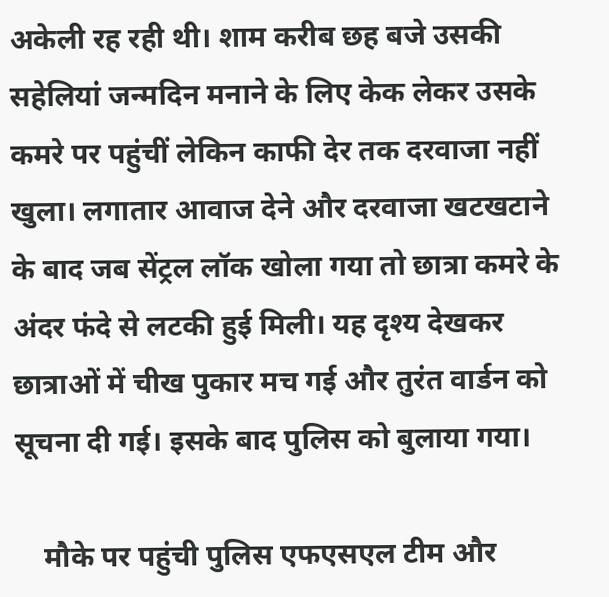अकेली रह रही थी। शाम करीब छह बजे उसकी सहेलियां जन्मदिन मनाने के लिए केक लेकर उसके कमरे पर पहुंचीं लेकिन काफी देर तक दरवाजा नहीं खुला। लगातार आवाज देने और दरवाजा खटखटाने के बाद जब सेंट्रल लॉक खोला गया तो छात्रा कमरे के अंदर फंदे से लटकी हुई मिली। यह दृश्य देखकर छात्राओं में चीख पुकार मच गई और तुरंत वार्डन को सूचना दी गई। इसके बाद पुलिस को बुलाया गया।

    मौके पर पहुंची पुलिस एफएसएल टीम और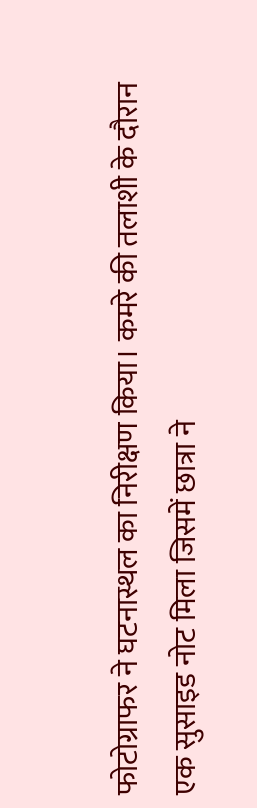फोटोग्राफर ने घटनास्थल का निरीक्षण किया। कमरे की तलाशी के दौरान एक सुसाइड नोट मिला जिसमें छात्रा ने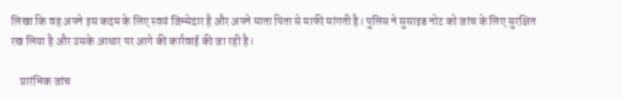लिखा कि वह अपने इस कदम के लिए स्वयं जिम्मेदार है और अपने माता पिता से माफी मांगती है। पुलिस ने सुसाइड नोट को जांच के लिए सुरक्षित रख लिया है और उसके आधार पर आगे की कार्रवाई की जा रही है।

    प्रारंभिक जांच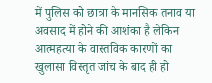में पुलिस को छात्रा के मानसिक तनाव या अवसाद में होने की आशंका है लेकिन आत्महत्या के वास्तविक कारणों का खुलासा विस्तृत जांच के बाद ही हो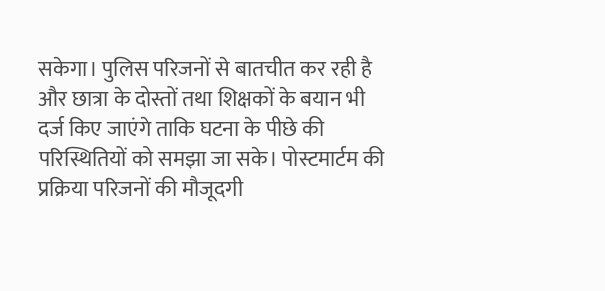सकेगा। पुलिस परिजनों से बातचीत कर रही है और छात्रा के दोस्तों तथा शिक्षकों के बयान भी दर्ज किए जाएंगे ताकि घटना के पीछे की परिस्थितियों को समझा जा सके। पोस्टमार्टम की प्रक्रिया परिजनों की मौजूदगी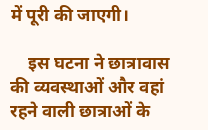में पूरी की जाएगी।

    इस घटना ने छात्रावास की व्यवस्थाओं और वहां रहने वाली छात्राओं के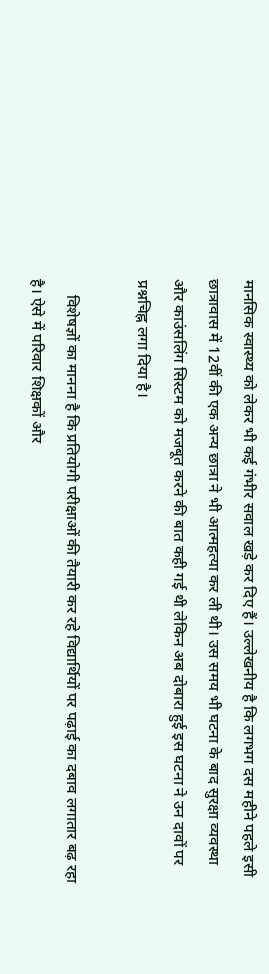मानसिक स्वास्थ्य को लेकर भी कई गंभीर सवाल खड़े कर दिए हैं। उल्लेखनीय है कि लगभग दस महीने पहले इसी छात्रावास में 12वीं की एक अन्य छात्रा ने भी आत्महत्या कर ली थी। उस समय भी घटना के बाद सुरक्षा व्यवस्था और काउंसलिंग सिस्टम को मजबूत करने की बात कही गई थी लेकिन अब दोबारा हुई इस घटना ने उन दावों पर प्रश्नचिह्न लगा दिया है।

    विशेषज्ञों का मानना है कि प्रतियोगी परीक्षाओं की तैयारी कर रहे विद्यार्थियों पर पढ़ाई का दबाव लगातार बढ़ रहा है। ऐसे में परिवार शिक्षकों और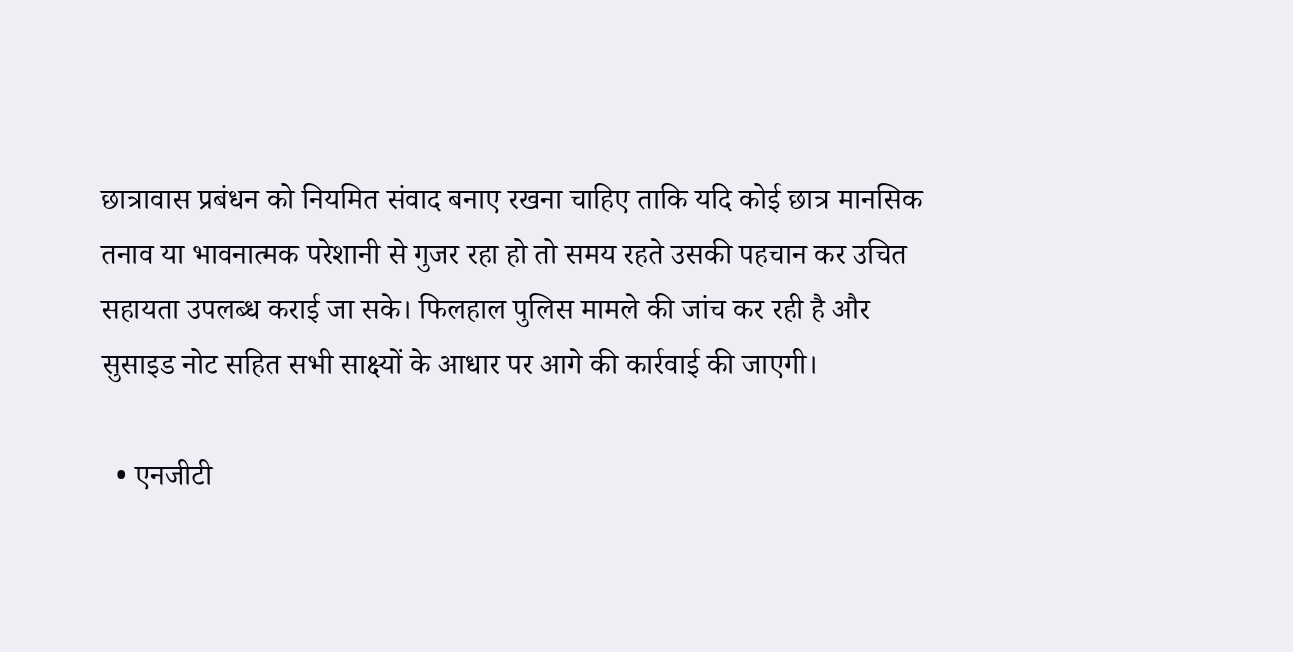छात्रावास प्रबंधन को नियमित संवाद बनाए रखना चाहिए ताकि यदि कोई छात्र मानसिक तनाव या भावनात्मक परेशानी से गुजर रहा हो तो समय रहते उसकी पहचान कर उचित सहायता उपलब्ध कराई जा सके। फिलहाल पुलिस मामले की जांच कर रही है और सुसाइड नोट सहित सभी साक्ष्यों के आधार पर आगे की कार्रवाई की जाएगी।

  • एनजीटी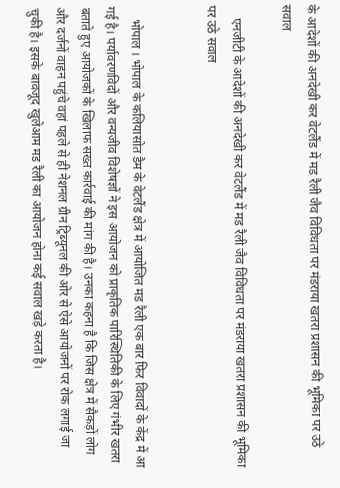के आदेशों की अनदेखी कर वेटलैंड में मड रैली जैव विविधता पर मंडराया खतरा प्रशासन की भूमिका पर उठे सवाल

    एनजीटी के आदेशों की अनदेखी कर वेटलैंड में मड रैली जैव विविधता पर मंडराया खतरा प्रशासन की भूमिका पर उठे सवाल


    भोपाल । भोपाल के कलियासोत डैम के वेटलैंड क्षेत्र में आयोजित मड रैली एक बार फिर विवादों के केंद्र में आ गई है। पर्यावरणविदों और वन्यजीव विशेषज्ञों ने इस आयोजन को प्राकृतिक पारिस्थितिकी के लिए गंभीर खतरा बताते हुए आयोजकों के खिलाफ सख्त कार्रवाई की मांग की है। उनका कहना है कि जिस क्षेत्र में सैकड़ों लोग और दर्जनों वाहन पहुंचे वहां पहले से ही नेशनल ग्रीन ट्रिब्यूनल की ओर से ऐसे आयोजनों पर रोक लगाई जा चुकी है। इसके बावजूद खुलेआम मड रैली का आयोजन होना कई सवाल खड़े करता है।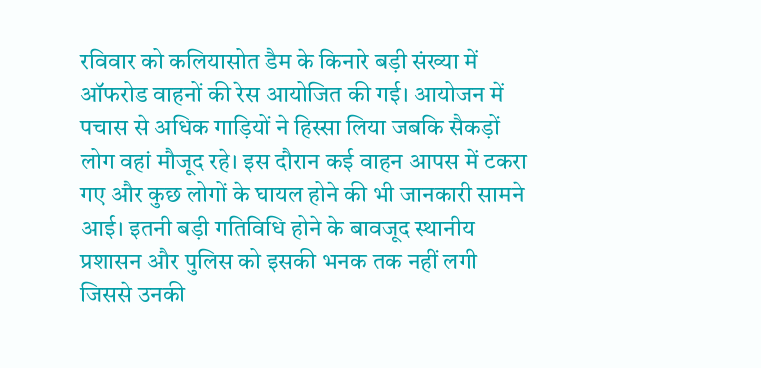रविवार को कलियासोत डैम के किनारे बड़ी संख्या में ऑफरोड वाहनों की रेस आयोजित की गई। आयोजन में पचास से अधिक गाड़ियों ने हिस्सा लिया जबकि सैकड़ों लोग वहां मौजूद रहे। इस दौरान कई वाहन आपस में टकरा गए और कुछ लोगों के घायल होने की भी जानकारी सामने आई। इतनी बड़ी गतिविधि होने के बावजूद स्थानीय प्रशासन और पुलिस को इसकी भनक तक नहीं लगी जिससे उनकी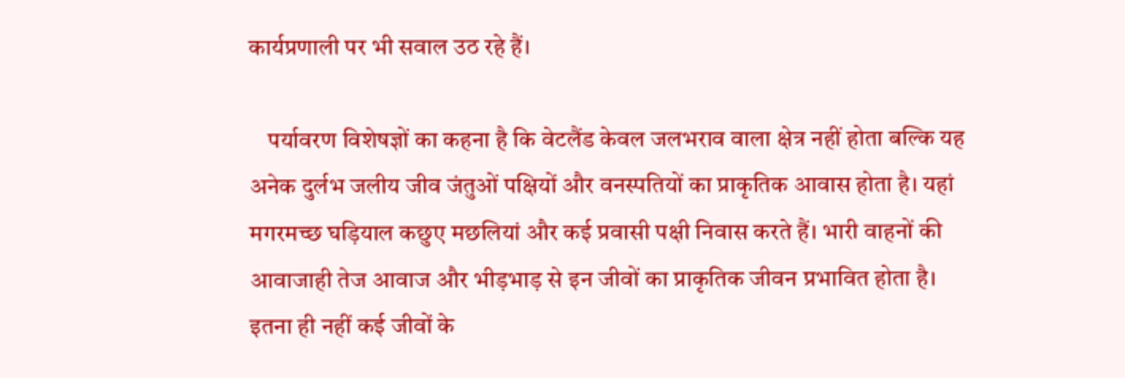कार्यप्रणाली पर भी सवाल उठ रहे हैं।

    पर्यावरण विशेषज्ञों का कहना है कि वेटलैंड केवल जलभराव वाला क्षेत्र नहीं होता बल्कि यह अनेक दुर्लभ जलीय जीव जंतुओं पक्षियों और वनस्पतियों का प्राकृतिक आवास होता है। यहां मगरमच्छ घड़ियाल कछुए मछलियां और कई प्रवासी पक्षी निवास करते हैं। भारी वाहनों की आवाजाही तेज आवाज और भीड़भाड़ से इन जीवों का प्राकृतिक जीवन प्रभावित होता है। इतना ही नहीं कई जीवों के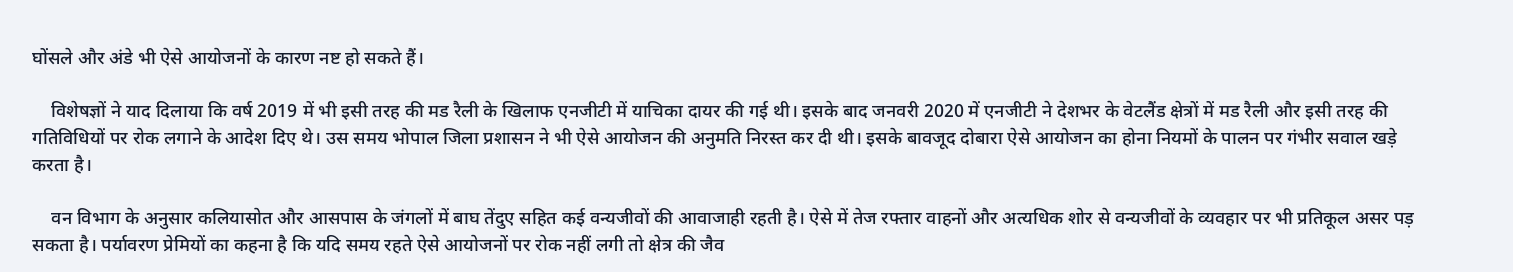घोंसले और अंडे भी ऐसे आयोजनों के कारण नष्ट हो सकते हैं।

    विशेषज्ञों ने याद दिलाया कि वर्ष 2019 में भी इसी तरह की मड रैली के खिलाफ एनजीटी में याचिका दायर की गई थी। इसके बाद जनवरी 2020 में एनजीटी ने देशभर के वेटलैंड क्षेत्रों में मड रैली और इसी तरह की गतिविधियों पर रोक लगाने के आदेश दिए थे। उस समय भोपाल जिला प्रशासन ने भी ऐसे आयोजन की अनुमति निरस्त कर दी थी। इसके बावजूद दोबारा ऐसे आयोजन का होना नियमों के पालन पर गंभीर सवाल खड़े करता है।

    वन विभाग के अनुसार कलियासोत और आसपास के जंगलों में बाघ तेंदुए सहित कई वन्यजीवों की आवाजाही रहती है। ऐसे में तेज रफ्तार वाहनों और अत्यधिक शोर से वन्यजीवों के व्यवहार पर भी प्रतिकूल असर पड़ सकता है। पर्यावरण प्रेमियों का कहना है कि यदि समय रहते ऐसे आयोजनों पर रोक नहीं लगी तो क्षेत्र की जैव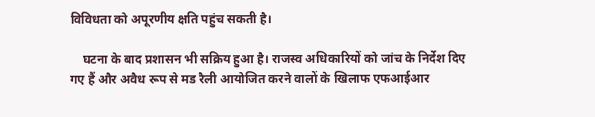विविधता को अपूरणीय क्षति पहुंच सकती है।

    घटना के बाद प्रशासन भी सक्रिय हुआ है। राजस्व अधिकारियों को जांच के निर्देश दिए गए हैं और अवैध रूप से मड रैली आयोजित करने वालों के खिलाफ एफआईआर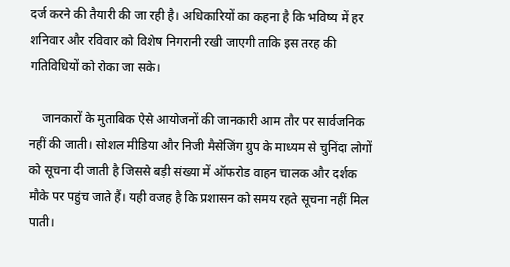दर्ज करने की तैयारी की जा रही है। अधिकारियों का कहना है कि भविष्य में हर शनिवार और रविवार को विशेष निगरानी रखी जाएगी ताकि इस तरह की गतिविधियों को रोका जा सके।

    जानकारों के मुताबिक ऐसे आयोजनों की जानकारी आम तौर पर सार्वजनिक नहीं की जाती। सोशल मीडिया और निजी मैसेजिंग ग्रुप के माध्यम से चुनिंदा लोगों को सूचना दी जाती है जिससे बड़ी संख्या में ऑफरोड वाहन चालक और दर्शक मौके पर पहुंच जाते हैं। यही वजह है कि प्रशासन को समय रहते सूचना नहीं मिल पाती।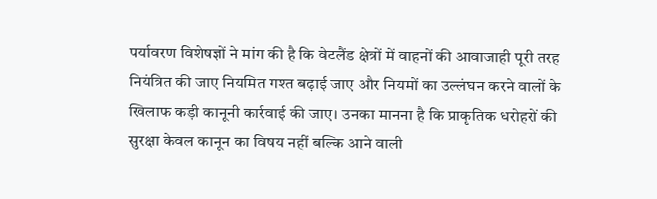पर्यावरण विशेषज्ञों ने मांग की है कि वेटलैंड क्षेत्रों में वाहनों की आवाजाही पूरी तरह नियंत्रित की जाए नियमित गश्त बढ़ाई जाए और नियमों का उल्लंघन करने वालों के खिलाफ कड़ी कानूनी कार्रवाई की जाए। उनका मानना है कि प्राकृतिक धरोहरों की सुरक्षा केवल कानून का विषय नहीं बल्कि आने वाली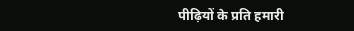पीढ़ियों के प्रति हमारी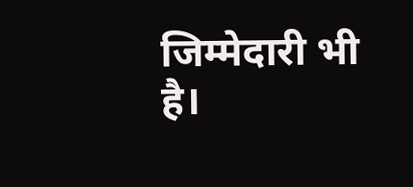जिम्मेदारी भी है।